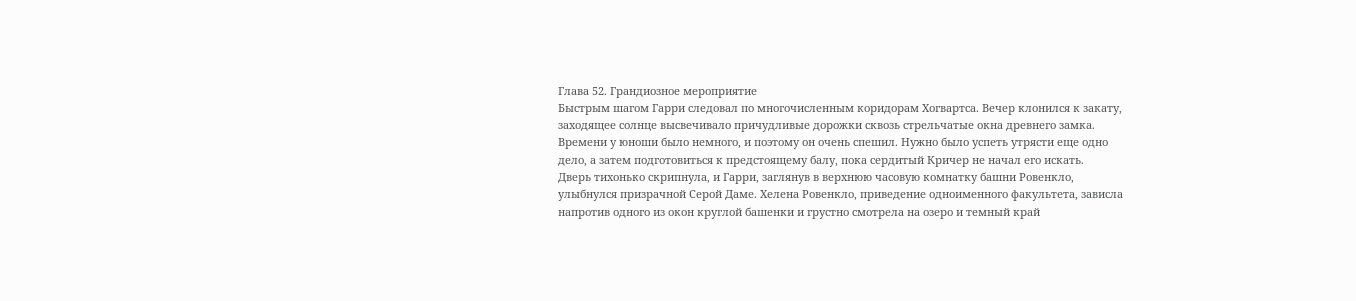Глава 52. Грандиозное мероприятие
Быстрым шагом Гарри следовал по многочисленным коридорам Хогвартса. Вечер клонился к закату, заходящее солнце высвечивало причудливые дорожки сквозь стрельчатые окна древнего замка. Времени у юноши было немного, и поэтому он очень спешил. Нужно было успеть утрясти еще одно дело, а затем подготовиться к предстоящему балу, пока сердитый Кричер не начал его искать.
Дверь тихонько скрипнула, и Гарри, заглянув в верхнюю часовую комнатку башни Ровенкло, улыбнулся призрачной Серой Даме. Хелена Ровенкло, приведение одноименного факультета, зависла напротив одного из окон круглой башенки и грустно смотрела на озеро и темный край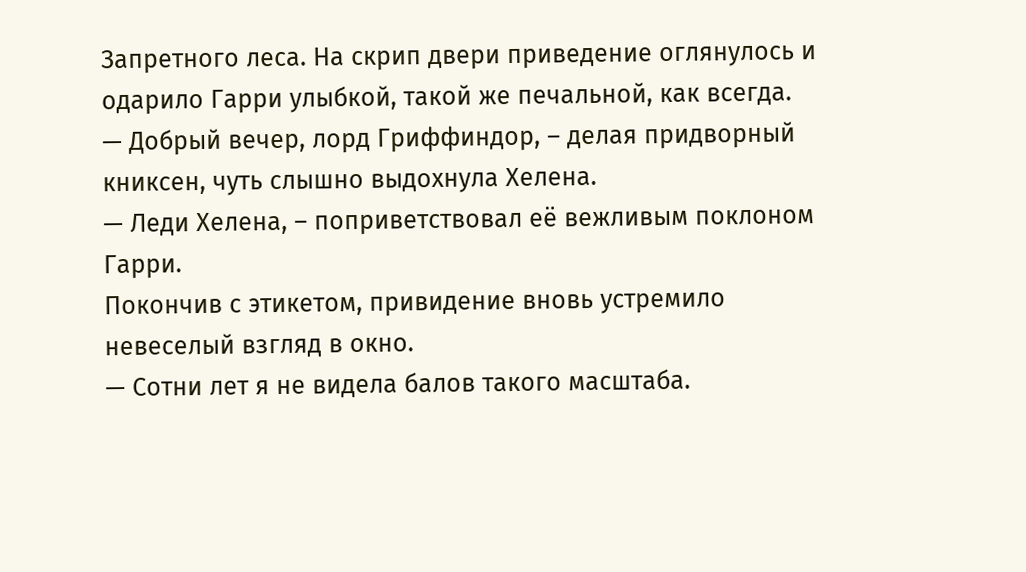Запретного леса. На скрип двери приведение оглянулось и одарило Гарри улыбкой, такой же печальной, как всегда.
— Добрый вечер, лорд Гриффиндор, – делая придворный книксен, чуть слышно выдохнула Хелена.
— Леди Хелена, – поприветствовал её вежливым поклоном Гарри.
Покончив с этикетом, привидение вновь устремило невеселый взгляд в окно.
— Сотни лет я не видела балов такого масштаба.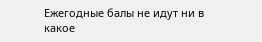Ежегодные балы не идут ни в какое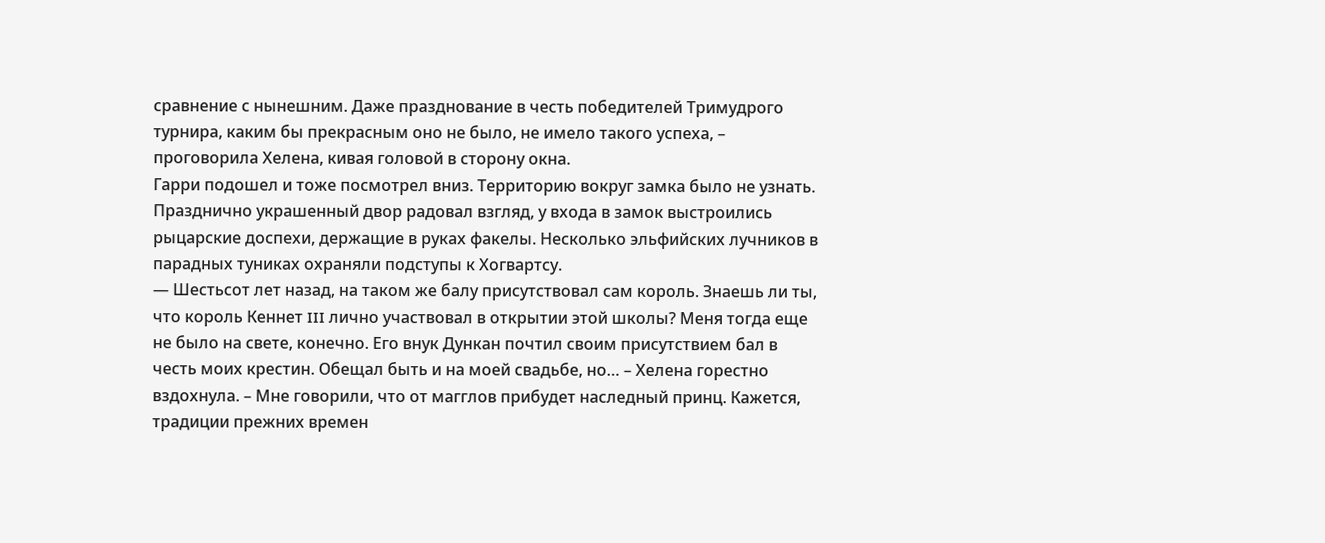сравнение с нынешним. Даже празднование в честь победителей Тримудрого турнира, каким бы прекрасным оно не было, не имело такого успеха, – проговорила Хелена, кивая головой в сторону окна.
Гарри подошел и тоже посмотрел вниз. Территорию вокруг замка было не узнать. Празднично украшенный двор радовал взгляд, у входа в замок выстроились рыцарские доспехи, держащие в руках факелы. Несколько эльфийских лучников в парадных туниках охраняли подступы к Хогвартсу.
— Шестьсот лет назад, на таком же балу присутствовал сам король. Знаешь ли ты, что король Кеннет III лично участвовал в открытии этой школы? Меня тогда еще не было на свете, конечно. Его внук Дункан почтил своим присутствием бал в честь моих крестин. Обещал быть и на моей свадьбе, но… – Хелена горестно вздохнула. – Мне говорили, что от магглов прибудет наследный принц. Кажется, традиции прежних времен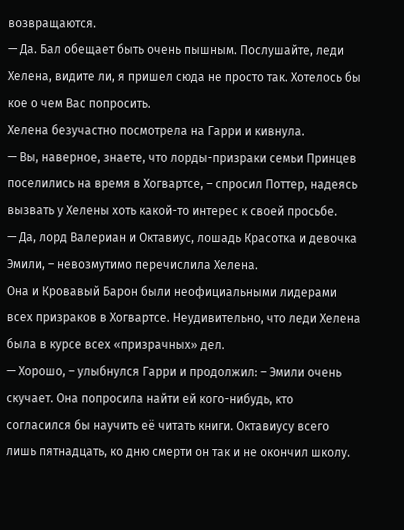возвращаются.
— Да. Бал обещает быть очень пышным. Послушайте, леди Хелена, видите ли, я пришел сюда не просто так. Хотелось бы кое о чем Вас попросить.
Хелена безучастно посмотрела на Гарри и кивнула.
— Вы, наверное, знаете, что лорды-призраки семьи Принцев поселились на время в Хогвартсе, – спросил Поттер, надеясь вызвать у Хелены хоть какой-то интерес к своей просьбе.
— Да, лорд Валериан и Октавиус, лошадь Красотка и девочка Эмили, – невозмутимо перечислила Хелена.
Она и Кровавый Барон были неофициальными лидерами всех призраков в Хогвартсе. Неудивительно, что леди Хелена была в курсе всех «призрачных» дел.
— Хорошо, – улыбнулся Гарри и продолжил: – Эмили очень скучает. Она попросила найти ей кого-нибудь, кто согласился бы научить её читать книги. Октавиусу всего лишь пятнадцать, ко дню смерти он так и не окончил школу.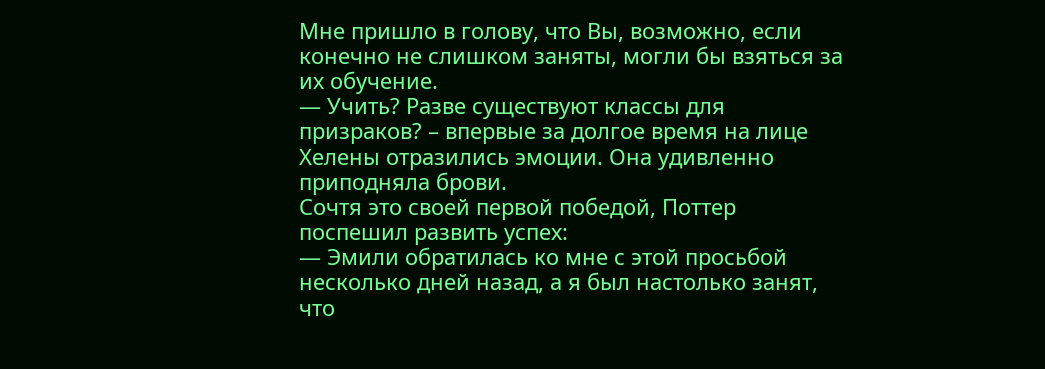Мне пришло в голову, что Вы, возможно, если конечно не слишком заняты, могли бы взяться за их обучение.
— Учить? Разве существуют классы для призраков? – впервые за долгое время на лице Хелены отразились эмоции. Она удивленно приподняла брови.
Сочтя это своей первой победой, Поттер поспешил развить успех:
— Эмили обратилась ко мне с этой просьбой несколько дней назад, а я был настолько занят, что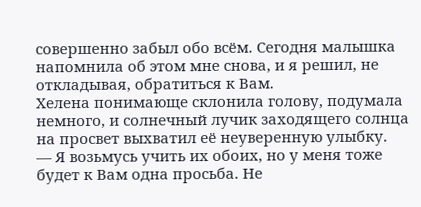совершенно забыл обо всём. Сегодня малышка напомнила об этом мне снова, и я решил, не откладывая, обратиться к Вам.
Хелена понимающе склонила голову, подумала немного, и солнечный лучик заходящего солнца на просвет выхватил её неуверенную улыбку.
— Я возьмусь учить их обоих, но у меня тоже будет к Вам одна просьба. Не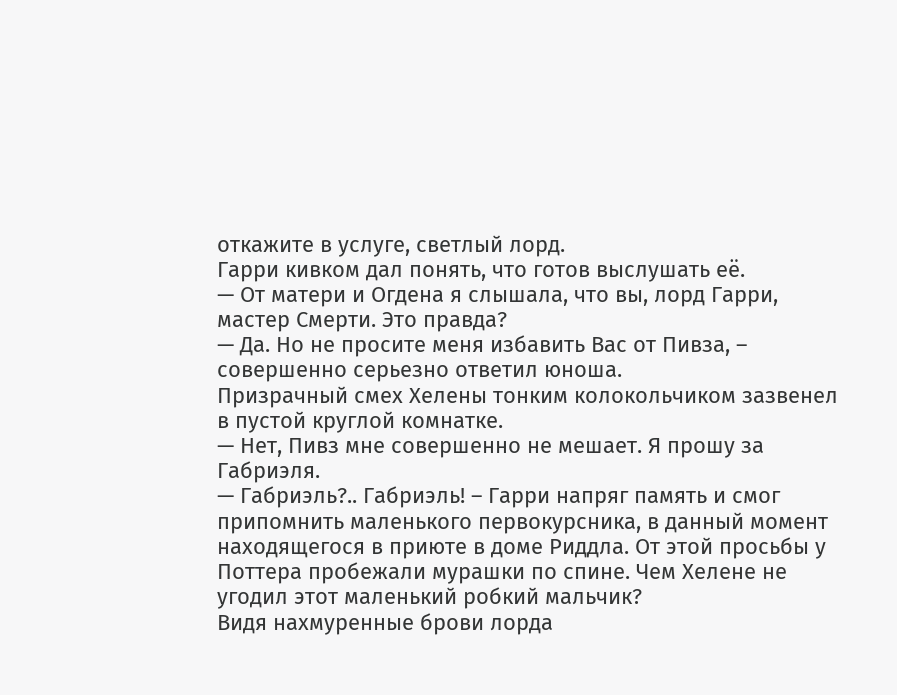откажите в услуге, светлый лорд.
Гарри кивком дал понять, что готов выслушать её.
— От матери и Огдена я слышала, что вы, лорд Гарри, мастер Смерти. Это правда?
— Да. Но не просите меня избавить Вас от Пивза, – совершенно серьезно ответил юноша.
Призрачный смех Хелены тонким колокольчиком зазвенел в пустой круглой комнатке.
— Нет, Пивз мне совершенно не мешает. Я прошу за Габриэля.
— Габриэль?.. Габриэль! – Гарри напряг память и смог припомнить маленького первокурсника, в данный момент находящегося в приюте в доме Риддла. От этой просьбы у Поттера пробежали мурашки по спине. Чем Хелене не угодил этот маленький робкий мальчик?
Видя нахмуренные брови лорда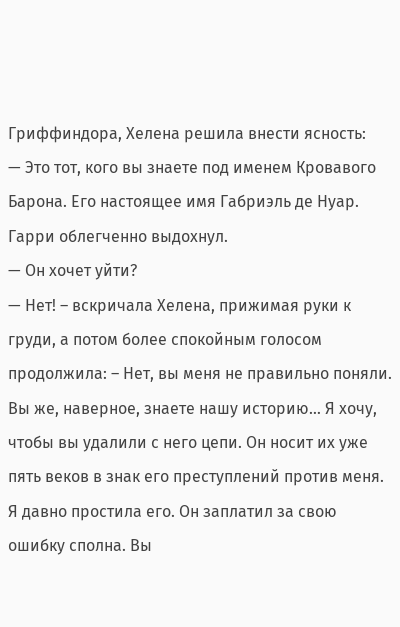Гриффиндора, Хелена решила внести ясность:
— Это тот, кого вы знаете под именем Кровавого Барона. Его настоящее имя Габриэль де Нуар.
Гарри облегченно выдохнул.
— Он хочет уйти?
— Нет! – вскричала Хелена, прижимая руки к груди, а потом более спокойным голосом продолжила: – Нет, вы меня не правильно поняли. Вы же, наверное, знаете нашу историю… Я хочу, чтобы вы удалили с него цепи. Он носит их уже пять веков в знак его преступлений против меня. Я давно простила его. Он заплатил за свою ошибку сполна. Вы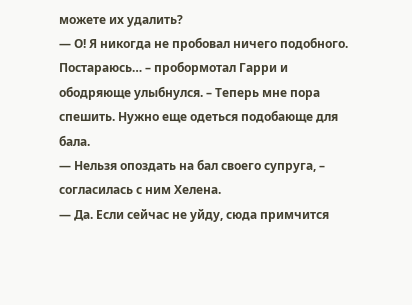можете их удалить?
— О! Я никогда не пробовал ничего подобного. Постараюсь… – пробормотал Гарри и ободряюще улыбнулся. – Теперь мне пора спешить. Нужно еще одеться подобающе для бала.
— Нельзя опоздать на бал своего супруга, – согласилась с ним Хелена.
— Да. Если сейчас не уйду, сюда примчится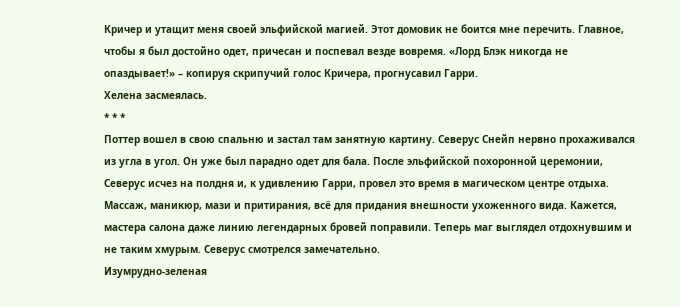Кричер и утащит меня своей эльфийской магией. Этот домовик не боится мне перечить. Главное, чтобы я был достойно одет, причесан и поспевал везде вовремя. «Лорд Блэк никогда не опаздывает!» – копируя скрипучий голос Кричера, прогнусавил Гарри.
Хелена засмеялась.
* * *
Поттер вошел в свою спальню и застал там занятную картину. Северус Снейп нервно прохаживался из угла в угол. Он уже был парадно одет для бала. После эльфийской похоронной церемонии, Северус исчез на полдня и, к удивлению Гарри, провел это время в магическом центре отдыха. Массаж, маникюр, мази и притирания, всё для придания внешности ухоженного вида. Кажется, мастера салона даже линию легендарных бровей поправили. Теперь маг выглядел отдохнувшим и не таким хмурым. Северус смотрелся замечательно.
Изумрудно-зеленая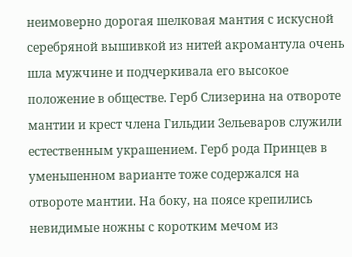неимоверно дорогая шелковая мантия с искусной серебряной вышивкой из нитей акромантула очень шла мужчине и подчеркивала его высокое положение в обществе. Герб Слизерина на отвороте мантии и крест члена Гильдии Зельеваров служили естественным украшением. Герб рода Принцев в уменьшенном варианте тоже содержался на отвороте мантии. На боку, на поясе крепились невидимые ножны с коротким мечом из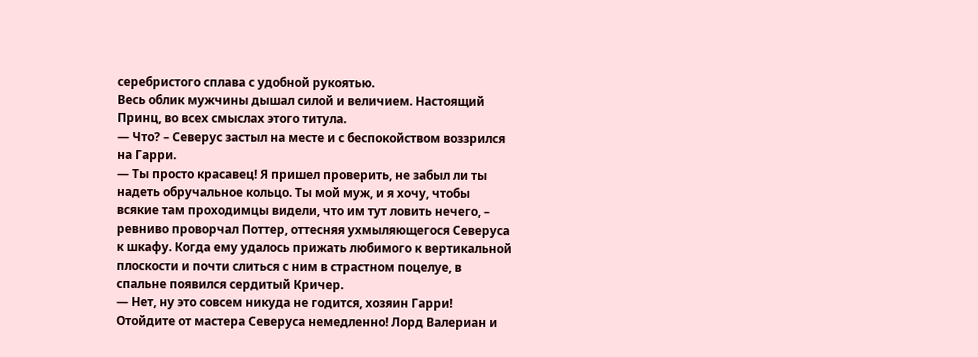серебристого сплава с удобной рукоятью.
Весь облик мужчины дышал силой и величием. Настоящий Принц, во всех смыслах этого титула.
— Что? – Северус застыл на месте и с беспокойством воззрился на Гарри.
— Ты просто красавец! Я пришел проверить, не забыл ли ты надеть обручальное кольцо. Ты мой муж, и я хочу, чтобы всякие там проходимцы видели, что им тут ловить нечего, – ревниво проворчал Поттер, оттесняя ухмыляющегося Северуса к шкафу. Когда ему удалось прижать любимого к вертикальной плоскости и почти слиться с ним в страстном поцелуе, в спальне появился сердитый Кричер.
— Нет, ну это совсем никуда не годится, хозяин Гарри! Отойдите от мастера Северуса немедленно! Лорд Валериан и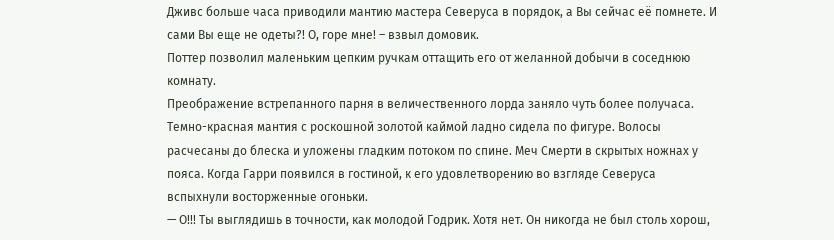Дживс больше часа приводили мантию мастера Северуса в порядок, а Вы сейчас её помнете. И сами Вы еще не одеты?! О, горе мне! – взвыл домовик.
Поттер позволил маленьким цепким ручкам оттащить его от желанной добычи в соседнюю комнату.
Преображение встрепанного парня в величественного лорда заняло чуть более получаса. Темно-красная мантия с роскошной золотой каймой ладно сидела по фигуре. Волосы расчесаны до блеска и уложены гладким потоком по спине. Меч Смерти в скрытых ножнах у пояса. Когда Гарри появился в гостиной, к его удовлетворению во взгляде Северуса вспыхнули восторженные огоньки.
— О!!! Ты выглядишь в точности, как молодой Годрик. Хотя нет. Он никогда не был столь хорош,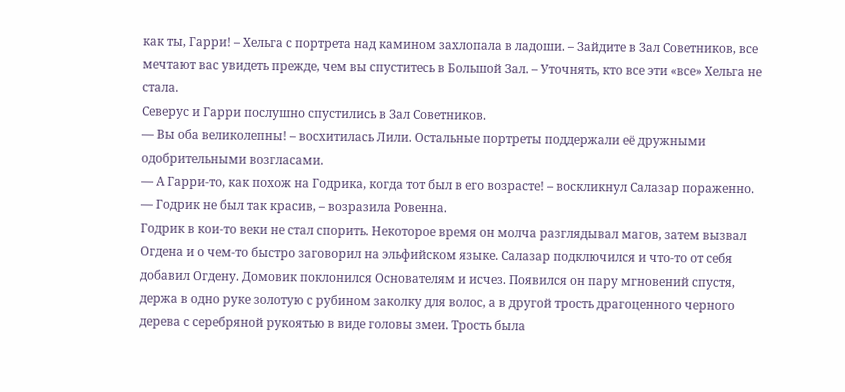как ты, Гарри! – Хельга с портрета над камином захлопала в ладоши. – Зайдите в Зал Советников, все мечтают вас увидеть прежде, чем вы спуститесь в Большой Зал. – Уточнять, кто все эти «все» Хельга не стала.
Северус и Гарри послушно спустились в Зал Советников.
— Вы оба великолепны! – восхитилась Лили. Остальные портреты поддержали её дружными одобрительными возгласами.
— А Гарри-то, как похож на Годрика, когда тот был в его возрасте! – воскликнул Салазар пораженно.
— Годрик не был так красив, – возразила Ровенна.
Годрик в кои-то веки не стал спорить. Некоторое время он молча разглядывал магов, затем вызвал Огдена и о чем-то быстро заговорил на эльфийском языке. Салазар подключился и что-то от себя добавил Огдену. Домовик поклонился Основателям и исчез. Появился он пару мгновений спустя, держа в одно руке золотую с рубином заколку для волос, а в другой трость драгоценного черного дерева с серебряной рукоятью в виде головы змеи. Трость была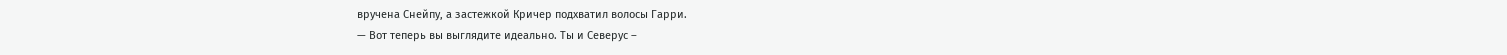вручена Снейпу, а застежкой Кричер подхватил волосы Гарри.
— Вот теперь вы выглядите идеально. Ты и Северус –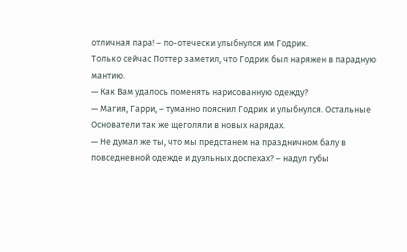отличная пара! – по-отечески улыбнулся им Годрик.
Только сейчас Поттер заметил, что Годрик был наряжен в парадную мантию.
— Как Вам удалось поменять нарисованную одежду?
— Магия, Гарри, – туманно пояснил Годрик и улыбнулся. Остальные Основатели так же щеголяли в новых нарядах.
— Не думал же ты, что мы предстанем на праздничном балу в повседневной одежде и дуэльных доспехах? – надул губы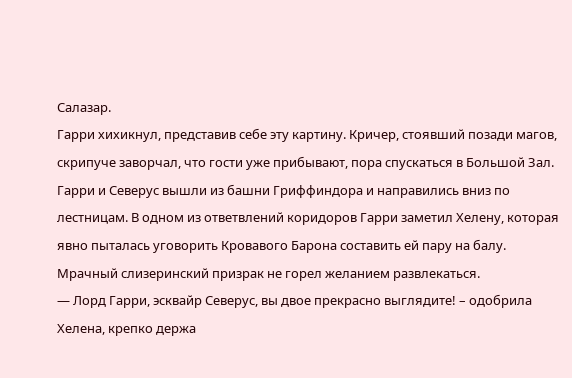Салазар.
Гарри хихикнул, представив себе эту картину. Кричер, стоявший позади магов, скрипуче заворчал, что гости уже прибывают, пора спускаться в Большой Зал.
Гарри и Северус вышли из башни Гриффиндора и направились вниз по лестницам. В одном из ответвлений коридоров Гарри заметил Хелену, которая явно пыталась уговорить Кровавого Барона составить ей пару на балу. Мрачный слизеринский призрак не горел желанием развлекаться.
— Лорд Гарри, эсквайр Северус, вы двое прекрасно выглядите! – одобрила Хелена, крепко держа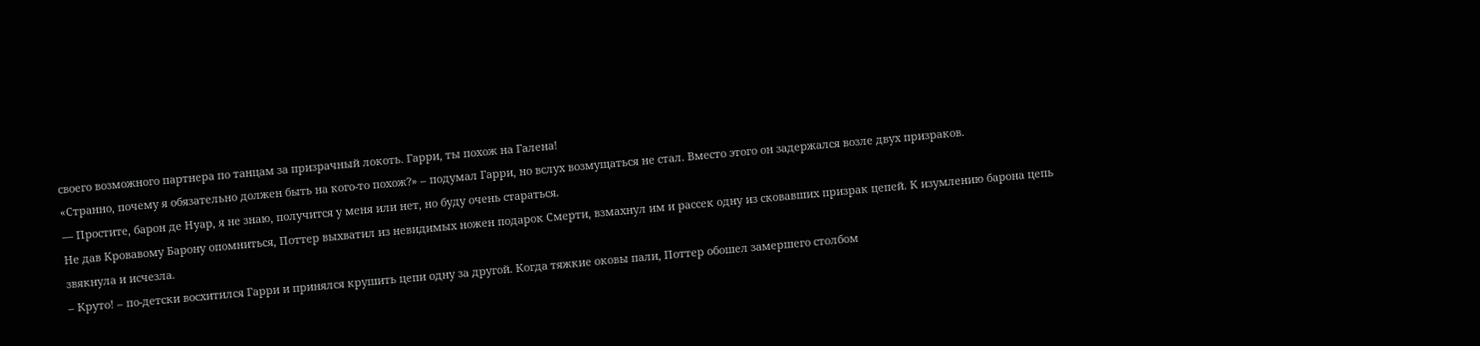своего возможного партнера по танцам за призрачный локоть. Гарри, ты похож на Галена!
«Странно, почему я обязательно должен быть на кого-то похож?» – подумал Гарри, но вслух возмущаться не стал. Вместо этого он задержался возле двух призраков.
— Простите, барон де Нуар, я не знаю, получится у меня или нет, но буду очень стараться.
Не дав Кровавому Барону опомниться, Поттер выхватил из невидимых ножен подарок Смерти, взмахнул им и рассек одну из сковавших призрак цепей. К изумлению барона цепь звякнула и исчезла.
– Круто! – по-детски восхитился Гарри и принялся крушить цепи одну за другой. Когда тяжкие оковы пали, Поттер обошел замершего столбом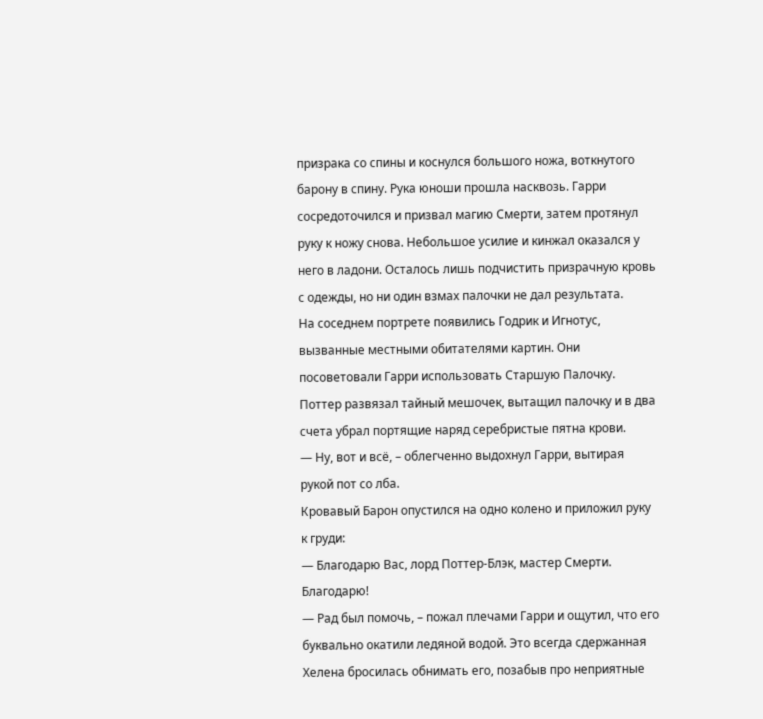призрака со спины и коснулся большого ножа, воткнутого барону в спину. Рука юноши прошла насквозь. Гарри сосредоточился и призвал магию Смерти, затем протянул руку к ножу снова. Небольшое усилие и кинжал оказался у него в ладони. Осталось лишь подчистить призрачную кровь с одежды, но ни один взмах палочки не дал результата.
На соседнем портрете появились Годрик и Игнотус, вызванные местными обитателями картин. Они посоветовали Гарри использовать Старшую Палочку. Поттер развязал тайный мешочек, вытащил палочку и в два счета убрал портящие наряд серебристые пятна крови.
— Ну, вот и всё, – облегченно выдохнул Гарри, вытирая рукой пот со лба.
Кровавый Барон опустился на одно колено и приложил руку к груди:
— Благодарю Вас, лорд Поттер-Блэк, мастер Смерти. Благодарю!
— Рад был помочь, – пожал плечами Гарри и ощутил, что его буквально окатили ледяной водой. Это всегда сдержанная Хелена бросилась обнимать его, позабыв про неприятные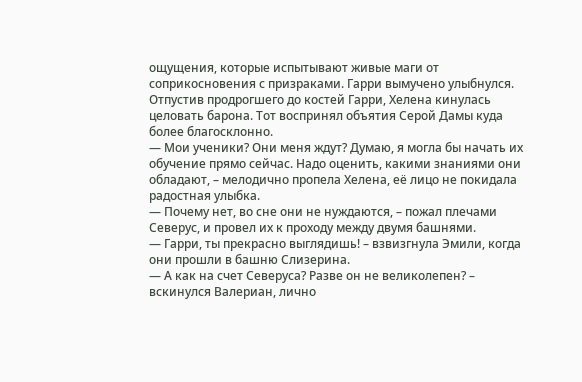ощущения, которые испытывают живые маги от соприкосновения с призраками. Гарри вымучено улыбнулся.
Отпустив продрогшего до костей Гарри, Хелена кинулась целовать барона. Тот воспринял объятия Серой Дамы куда более благосклонно.
— Мои ученики? Они меня ждут? Думаю, я могла бы начать их обучение прямо сейчас. Надо оценить, какими знаниями они обладают, – мелодично пропела Хелена, её лицо не покидала радостная улыбка.
— Почему нет, во сне они не нуждаются, – пожал плечами Северус, и провел их к проходу между двумя башнями.
— Гарри, ты прекрасно выглядишь! – взвизгнула Эмили, когда они прошли в башню Слизерина.
— А как на счет Северуса? Разве он не великолепен? – вскинулся Валериан, лично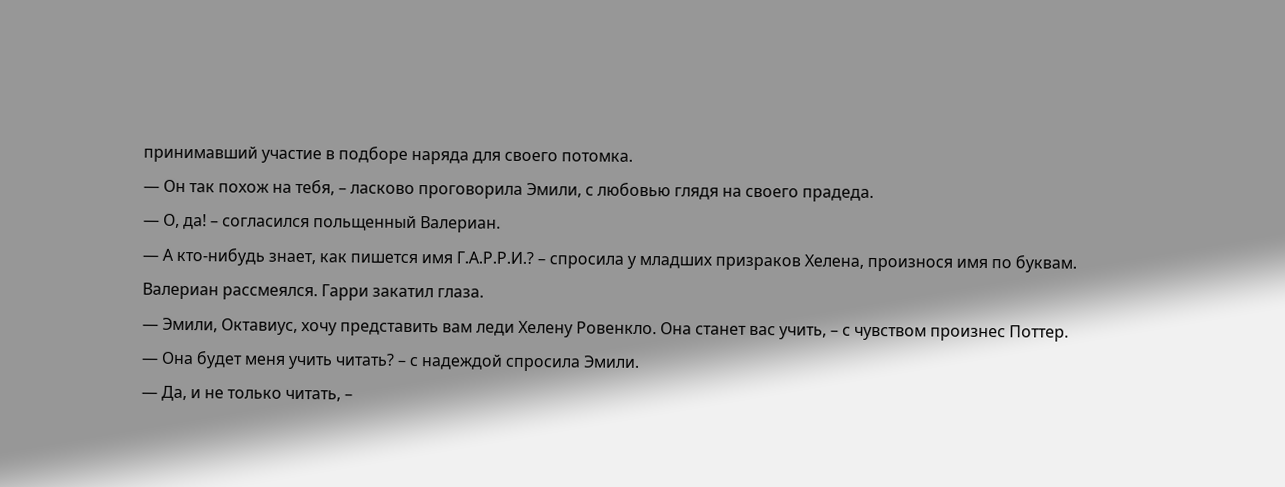принимавший участие в подборе наряда для своего потомка.
— Он так похож на тебя, – ласково проговорила Эмили, с любовью глядя на своего прадеда.
— О, да! – согласился польщенный Валериан.
— А кто-нибудь знает, как пишется имя Г.А.Р.Р.И.? – спросила у младших призраков Хелена, произнося имя по буквам.
Валериан рассмеялся. Гарри закатил глаза.
— Эмили, Октавиус, хочу представить вам леди Хелену Ровенкло. Она станет вас учить, – с чувством произнес Поттер.
— Она будет меня учить читать? – с надеждой спросила Эмили.
— Да, и не только читать, –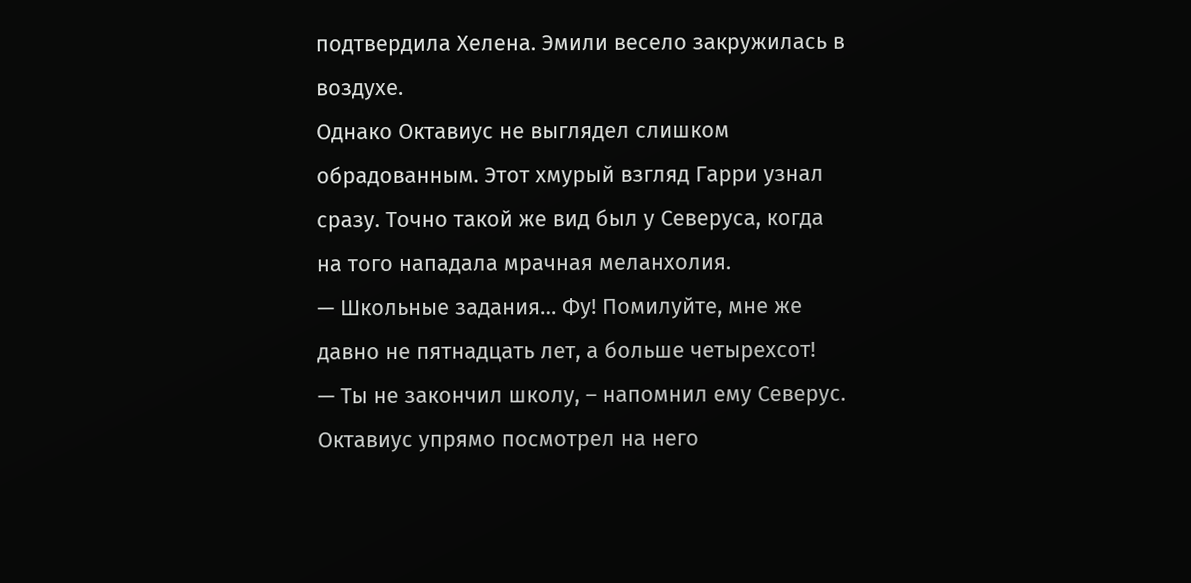подтвердила Хелена. Эмили весело закружилась в воздухе.
Однако Октавиус не выглядел слишком обрадованным. Этот хмурый взгляд Гарри узнал сразу. Точно такой же вид был у Северуса, когда на того нападала мрачная меланхолия.
— Школьные задания… Фу! Помилуйте, мне же давно не пятнадцать лет, а больше четырехсот!
— Ты не закончил школу, – напомнил ему Северус.
Октавиус упрямо посмотрел на него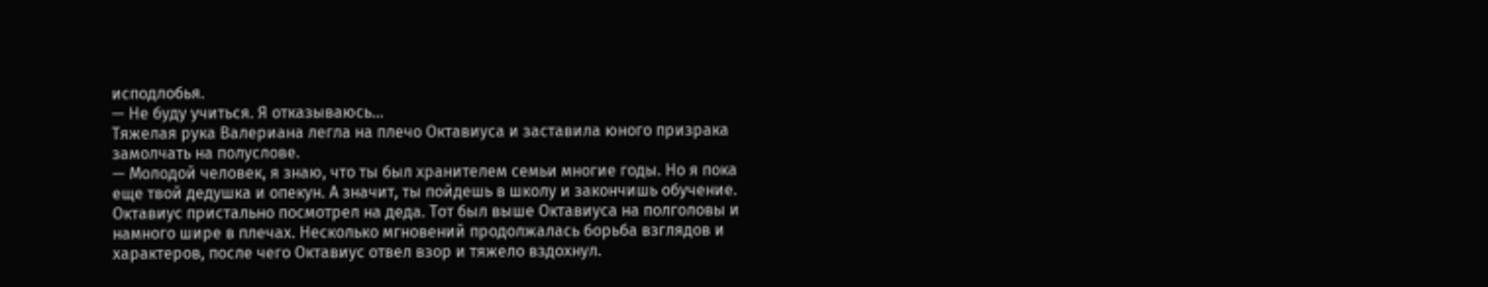исподлобья.
— Не буду учиться. Я отказываюсь…
Тяжелая рука Валериана легла на плечо Октавиуса и заставила юного призрака замолчать на полуслове.
— Молодой человек, я знаю, что ты был хранителем семьи многие годы. Но я пока еще твой дедушка и опекун. А значит, ты пойдешь в школу и закончишь обучение.
Октавиус пристально посмотрел на деда. Тот был выше Октавиуса на полголовы и намного шире в плечах. Несколько мгновений продолжалась борьба взглядов и характеров, после чего Октавиус отвел взор и тяжело вздохнул.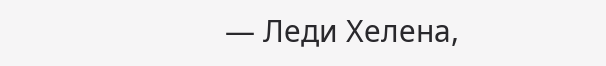— Леди Хелена,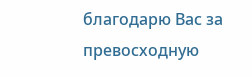благодарю Вас за превосходную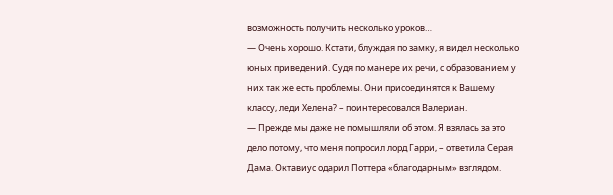возможность получить несколько уроков…
— Очень хорошо. Кстати, блуждая по замку, я видел несколько юных приведений. Судя по манере их речи, с образованием у них так же есть проблемы. Они присоединятся к Вашему классу, леди Хелена? – поинтересовался Валериан.
— Прежде мы даже не помышляли об этом. Я взялась за это дело потому, что меня попросил лорд Гарри, – ответила Серая Дама. Октавиус одарил Поттера «благодарным» взглядом.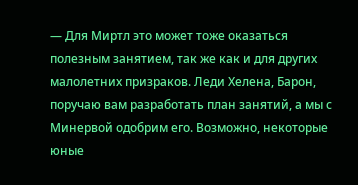— Для Миртл это может тоже оказаться полезным занятием, так же как и для других малолетних призраков. Леди Хелена, Барон, поручаю вам разработать план занятий, а мы с Минервой одобрим его. Возможно, некоторые юные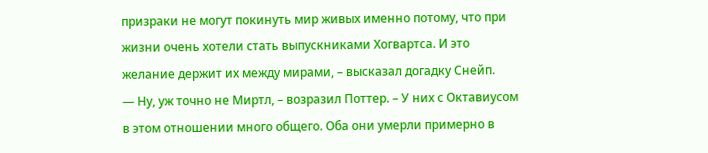призраки не могут покинуть мир живых именно потому, что при жизни очень хотели стать выпускниками Хогвартса. И это желание держит их между мирами, – высказал догадку Снейп.
— Ну, уж точно не Миртл, – возразил Поттер. – У них с Октавиусом в этом отношении много общего. Оба они умерли примерно в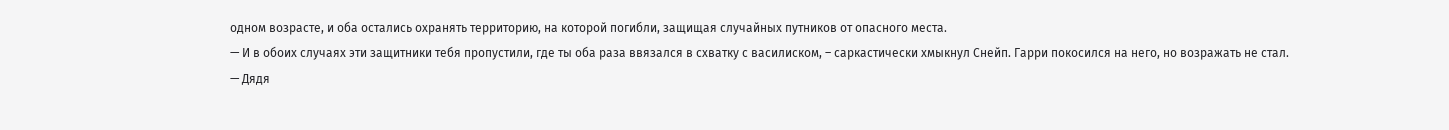одном возрасте, и оба остались охранять территорию, на которой погибли, защищая случайных путников от опасного места.
— И в обоих случаях эти защитники тебя пропустили, где ты оба раза ввязался в схватку с василиском, – саркастически хмыкнул Снейп. Гарри покосился на него, но возражать не стал.
— Дядя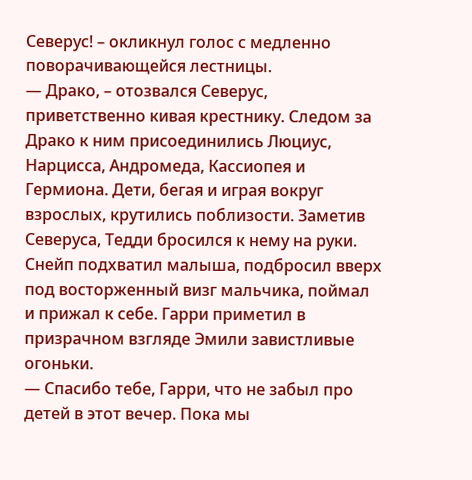Северус! – окликнул голос с медленно поворачивающейся лестницы.
— Драко, – отозвался Северус, приветственно кивая крестнику. Следом за Драко к ним присоединились Люциус, Нарцисса, Андромеда, Кассиопея и Гермиона. Дети, бегая и играя вокруг взрослых, крутились поблизости. Заметив Северуса, Тедди бросился к нему на руки. Снейп подхватил малыша, подбросил вверх под восторженный визг мальчика, поймал и прижал к себе. Гарри приметил в призрачном взгляде Эмили завистливые огоньки.
— Спасибо тебе, Гарри, что не забыл про детей в этот вечер. Пока мы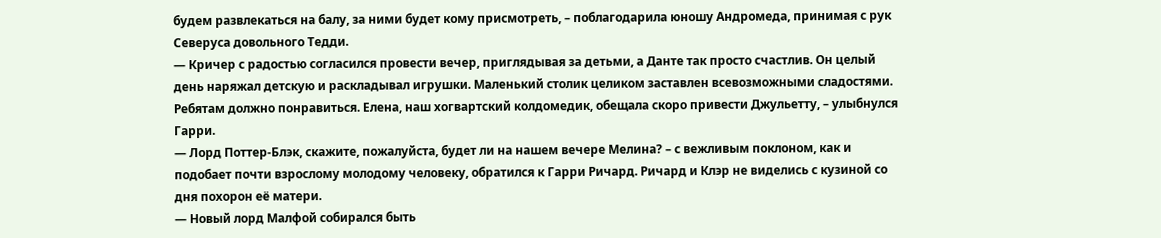будем развлекаться на балу, за ними будет кому присмотреть, – поблагодарила юношу Андромеда, принимая с рук Северуса довольного Тедди.
— Кричер с радостью согласился провести вечер, приглядывая за детьми, а Данте так просто счастлив. Он целый день наряжал детскую и раскладывал игрушки. Маленький столик целиком заставлен всевозможными сладостями. Ребятам должно понравиться. Елена, наш хогвартский колдомедик, обещала скоро привести Джульетту, – улыбнулся Гарри.
— Лорд Поттер-Блэк, скажите, пожалуйста, будет ли на нашем вечере Мелина? – с вежливым поклоном, как и подобает почти взрослому молодому человеку, обратился к Гарри Ричард. Ричард и Клэр не виделись с кузиной со дня похорон её матери.
— Новый лорд Малфой собирался быть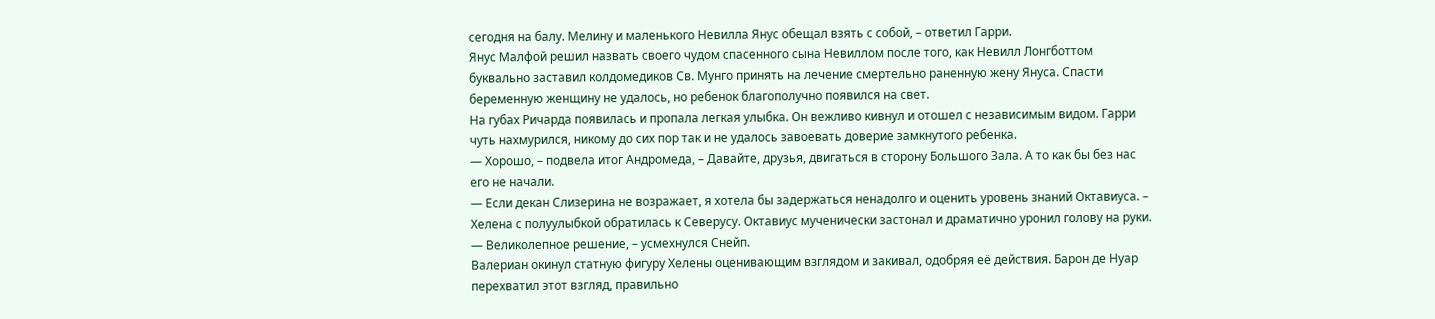сегодня на балу. Мелину и маленького Невилла Янус обещал взять с собой, – ответил Гарри.
Янус Малфой решил назвать своего чудом спасенного сына Невиллом после того, как Невилл Лонгботтом буквально заставил колдомедиков Св. Мунго принять на лечение смертельно раненную жену Януса. Спасти беременную женщину не удалось, но ребенок благополучно появился на свет.
На губах Ричарда появилась и пропала легкая улыбка. Он вежливо кивнул и отошел с независимым видом. Гарри чуть нахмурился, никому до сих пор так и не удалось завоевать доверие замкнутого ребенка.
— Хорошо, – подвела итог Андромеда, – Давайте, друзья, двигаться в сторону Большого Зала. А то как бы без нас его не начали.
— Если декан Слизерина не возражает, я хотела бы задержаться ненадолго и оценить уровень знаний Октавиуса. – Хелена с полуулыбкой обратилась к Северусу. Октавиус мученически застонал и драматично уронил голову на руки.
— Великолепное решение, – усмехнулся Снейп.
Валериан окинул статную фигуру Хелены оценивающим взглядом и закивал, одобряя её действия. Барон де Нуар перехватил этот взгляд, правильно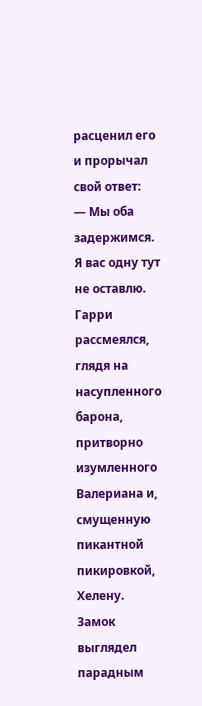расценил его и прорычал свой ответ:
— Мы оба задержимся. Я вас одну тут не оставлю.
Гарри рассмеялся, глядя на насупленного барона, притворно изумленного Валериана и, смущенную пикантной пикировкой, Хелену.
Замок выглядел парадным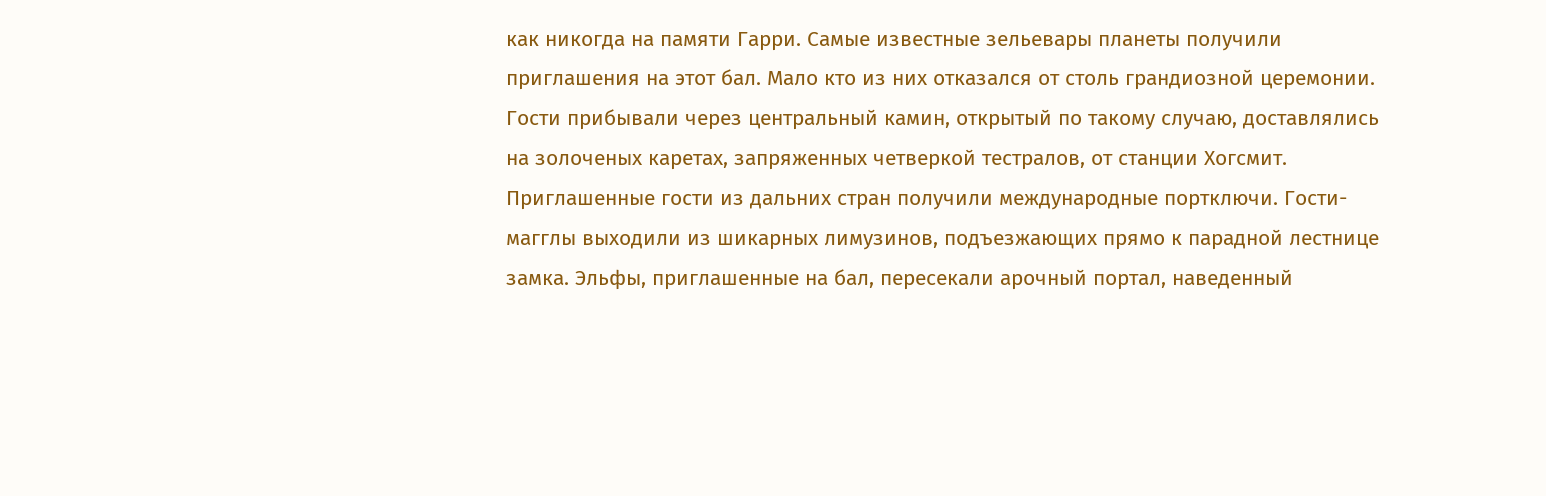как никогда на памяти Гарри. Самые известные зельевары планеты получили приглашения на этот бал. Мало кто из них отказался от столь грандиозной церемонии. Гости прибывали через центральный камин, открытый по такому случаю, доставлялись на золоченых каретах, запряженных четверкой тестралов, от станции Хогсмит. Приглашенные гости из дальних стран получили международные портключи. Гости-магглы выходили из шикарных лимузинов, подъезжающих прямо к парадной лестнице замка. Эльфы, приглашенные на бал, пересекали арочный портал, наведенный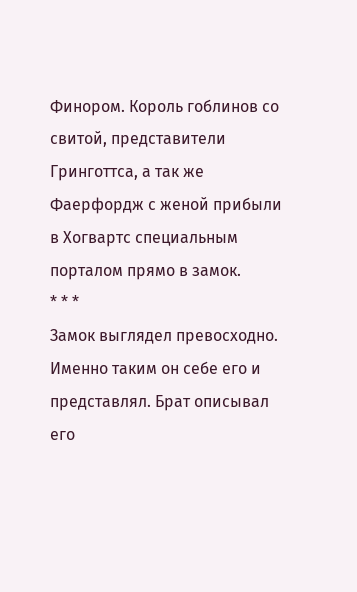Финором. Король гоблинов со свитой, представители Гринготтса, а так же Фаерфордж с женой прибыли в Хогвартс специальным порталом прямо в замок.
* * *
Замок выглядел превосходно. Именно таким он себе его и представлял. Брат описывал его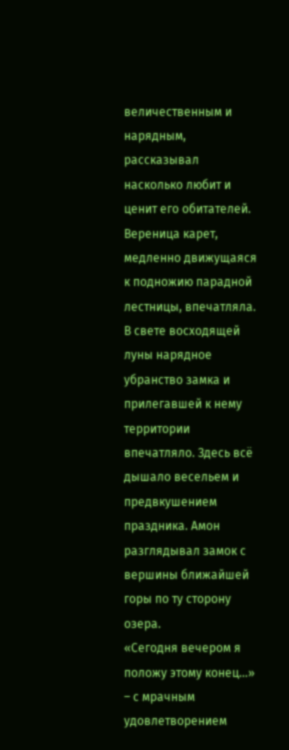величественным и нарядным, рассказывал насколько любит и ценит его обитателей. Вереница карет, медленно движущаяся к подножию парадной лестницы, впечатляла. В свете восходящей луны нарядное убранство замка и прилегавшей к нему территории впечатляло. Здесь всё дышало весельем и предвкушением праздника. Амон разглядывал замок с вершины ближайшей горы по ту сторону озера.
«Сегодня вечером я положу этому конец…» – с мрачным удовлетворением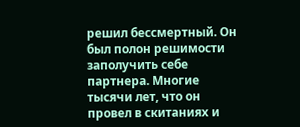решил бессмертный. Он был полон решимости заполучить себе партнера. Многие тысячи лет, что он провел в скитаниях и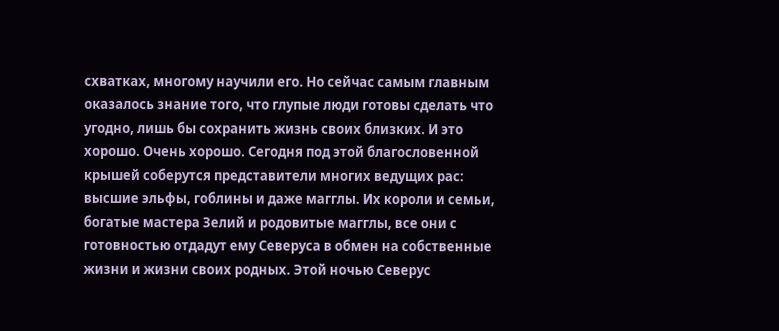схватках, многому научили его. Но сейчас самым главным оказалось знание того, что глупые люди готовы сделать что угодно, лишь бы сохранить жизнь своих близких. И это хорошо. Очень хорошо. Сегодня под этой благословенной крышей соберутся представители многих ведущих рас: высшие эльфы, гоблины и даже магглы. Их короли и семьи, богатые мастера Зелий и родовитые магглы, все они с готовностью отдадут ему Северуса в обмен на собственные жизни и жизни своих родных. Этой ночью Северус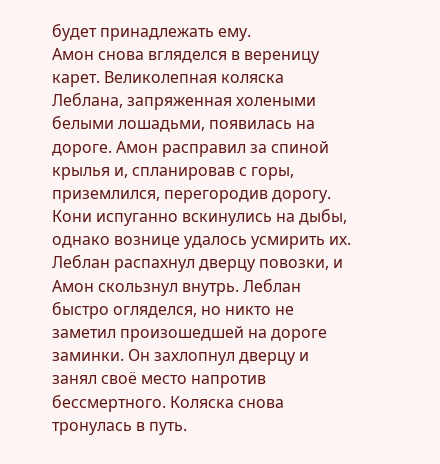будет принадлежать ему.
Амон снова вгляделся в вереницу карет. Великолепная коляска Леблана, запряженная холеными белыми лошадьми, появилась на дороге. Амон расправил за спиной крылья и, спланировав с горы, приземлился, перегородив дорогу. Кони испуганно вскинулись на дыбы, однако вознице удалось усмирить их. Леблан распахнул дверцу повозки, и Амон скользнул внутрь. Леблан быстро огляделся, но никто не заметил произошедшей на дороге заминки. Он захлопнул дверцу и занял своё место напротив бессмертного. Коляска снова тронулась в путь.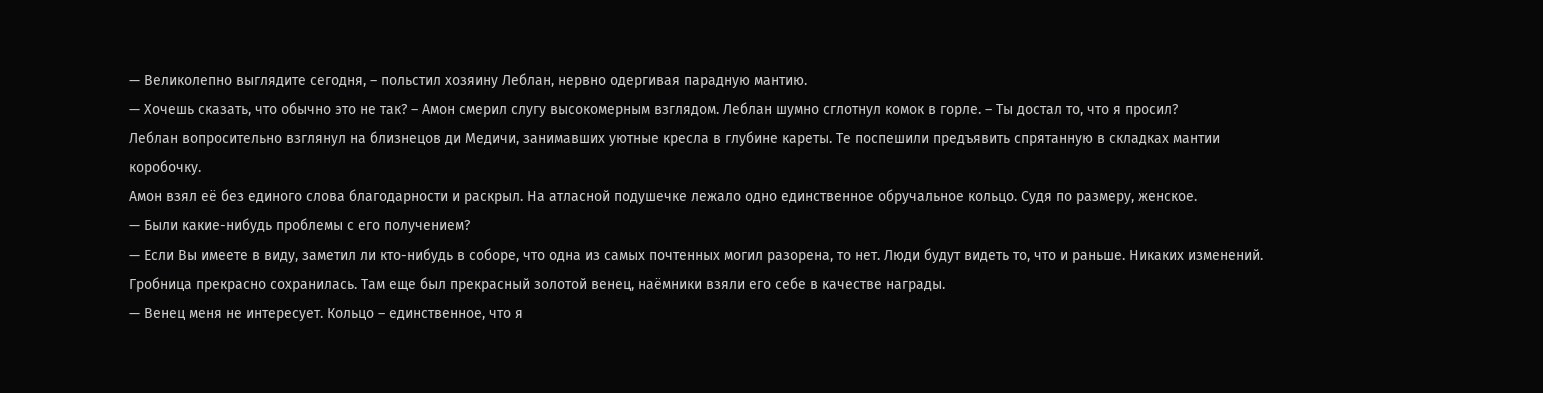— Великолепно выглядите сегодня, – польстил хозяину Леблан, нервно одергивая парадную мантию.
— Хочешь сказать, что обычно это не так? – Амон смерил слугу высокомерным взглядом. Леблан шумно сглотнул комок в горле. – Ты достал то, что я просил?
Леблан вопросительно взглянул на близнецов ди Медичи, занимавших уютные кресла в глубине кареты. Те поспешили предъявить спрятанную в складках мантии коробочку.
Амон взял её без единого слова благодарности и раскрыл. На атласной подушечке лежало одно единственное обручальное кольцо. Судя по размеру, женское.
— Были какие-нибудь проблемы с его получением?
— Если Вы имеете в виду, заметил ли кто-нибудь в соборе, что одна из самых почтенных могил разорена, то нет. Люди будут видеть то, что и раньше. Никаких изменений. Гробница прекрасно сохранилась. Там еще был прекрасный золотой венец, наёмники взяли его себе в качестве награды.
— Венец меня не интересует. Кольцо – единственное, что я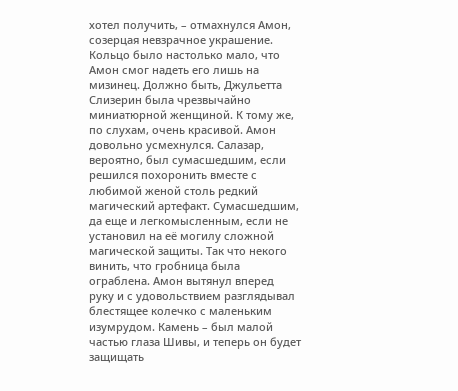хотел получить, – отмахнулся Амон, созерцая невзрачное украшение. Кольцо было настолько мало, что Амон смог надеть его лишь на мизинец. Должно быть, Джульетта Слизерин была чрезвычайно миниатюрной женщиной. К тому же, по слухам, очень красивой. Амон довольно усмехнулся. Салазар, вероятно, был сумасшедшим, если решился похоронить вместе с любимой женой столь редкий магический артефакт. Сумасшедшим, да еще и легкомысленным, если не установил на её могилу сложной магической защиты. Так что некого винить, что гробница была ограблена. Амон вытянул вперед руку и с удовольствием разглядывал блестящее колечко с маленьким изумрудом. Камень – был малой частью глаза Шивы, и теперь он будет защищать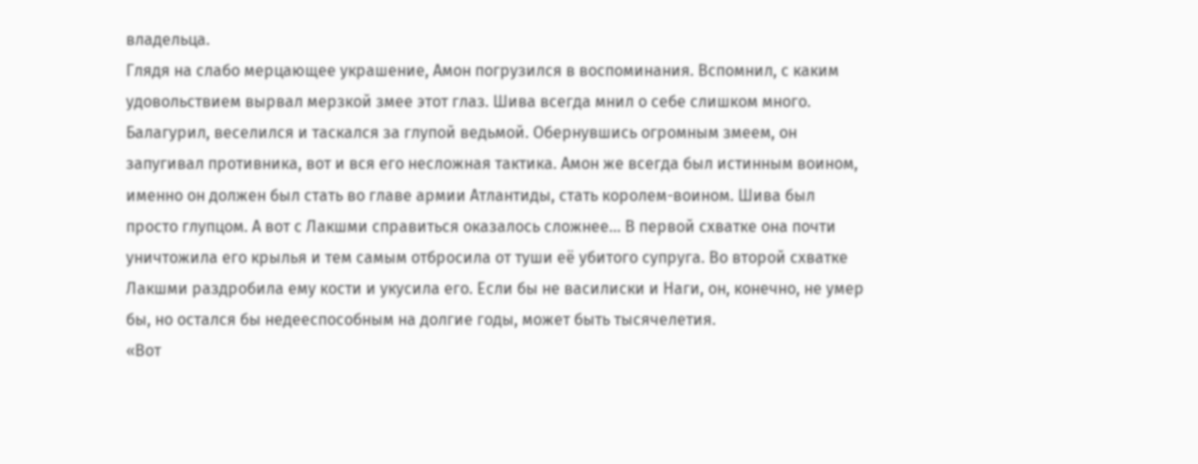владельца.
Глядя на слабо мерцающее украшение, Амон погрузился в воспоминания. Вспомнил, с каким удовольствием вырвал мерзкой змее этот глаз. Шива всегда мнил о себе слишком много. Балагурил, веселился и таскался за глупой ведьмой. Обернувшись огромным змеем, он запугивал противника, вот и вся его несложная тактика. Амон же всегда был истинным воином, именно он должен был стать во главе армии Атлантиды, стать королем-воином. Шива был просто глупцом. А вот с Лакшми справиться оказалось сложнее… В первой схватке она почти уничтожила его крылья и тем самым отбросила от туши её убитого супруга. Во второй схватке Лакшми раздробила ему кости и укусила его. Если бы не василиски и Наги, он, конечно, не умер бы, но остался бы недееспособным на долгие годы, может быть тысячелетия.
«Вот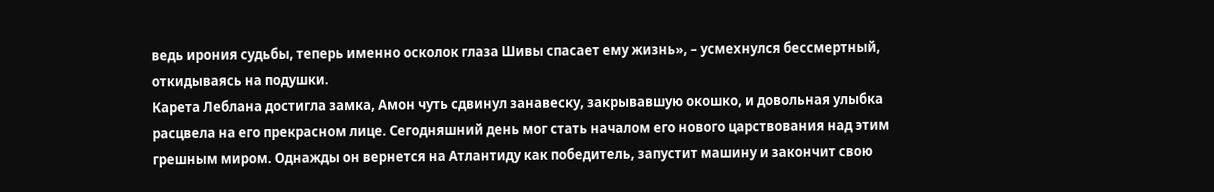ведь ирония судьбы, теперь именно осколок глаза Шивы спасает ему жизнь», – усмехнулся бессмертный, откидываясь на подушки.
Карета Леблана достигла замка, Амон чуть сдвинул занавеску, закрывавшую окошко, и довольная улыбка расцвела на его прекрасном лице. Сегодняшний день мог стать началом его нового царствования над этим грешным миром. Однажды он вернется на Атлантиду как победитель, запустит машину и закончит свою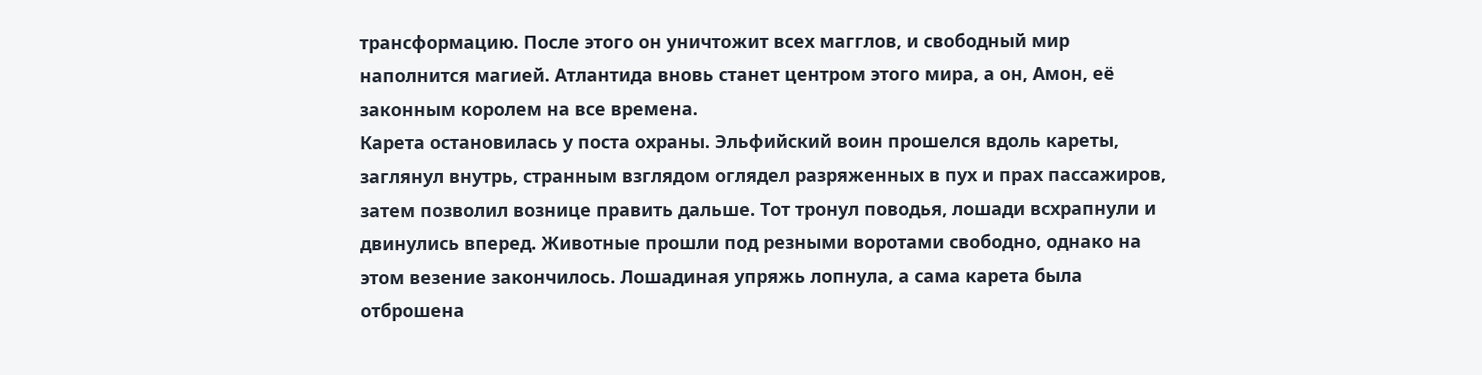трансформацию. После этого он уничтожит всех магглов, и свободный мир наполнится магией. Атлантида вновь станет центром этого мира, а он, Амон, её законным королем на все времена.
Карета остановилась у поста охраны. Эльфийский воин прошелся вдоль кареты, заглянул внутрь, странным взглядом оглядел разряженных в пух и прах пассажиров, затем позволил вознице править дальше. Тот тронул поводья, лошади всхрапнули и двинулись вперед. Животные прошли под резными воротами свободно, однако на этом везение закончилось. Лошадиная упряжь лопнула, а сама карета была отброшена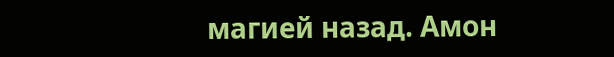магией назад. Амон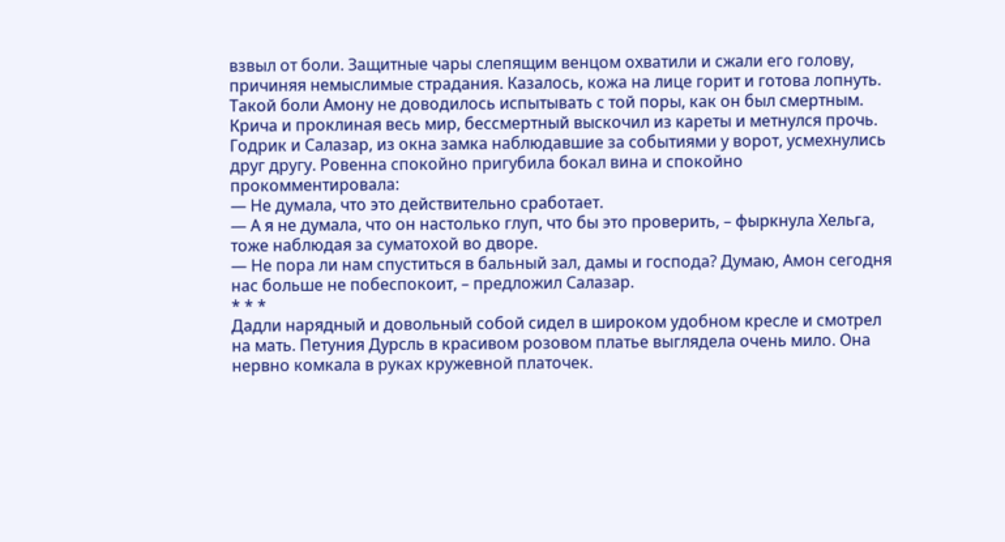взвыл от боли. Защитные чары слепящим венцом охватили и сжали его голову, причиняя немыслимые страдания. Казалось, кожа на лице горит и готова лопнуть. Такой боли Амону не доводилось испытывать с той поры, как он был смертным. Крича и проклиная весь мир, бессмертный выскочил из кареты и метнулся прочь.
Годрик и Салазар, из окна замка наблюдавшие за событиями у ворот, усмехнулись друг другу. Ровенна спокойно пригубила бокал вина и спокойно прокомментировала:
— Не думала, что это действительно сработает.
— А я не думала, что он настолько глуп, что бы это проверить, – фыркнула Хельга, тоже наблюдая за суматохой во дворе.
— Не пора ли нам спуститься в бальный зал, дамы и господа? Думаю, Амон сегодня нас больше не побеспокоит, – предложил Салазар.
* * *
Дадли нарядный и довольный собой сидел в широком удобном кресле и смотрел на мать. Петуния Дурсль в красивом розовом платье выглядела очень мило. Она нервно комкала в руках кружевной платочек.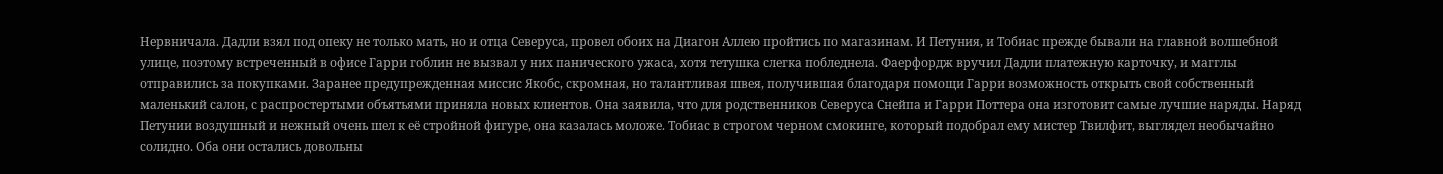Нервничала. Дадли взял под опеку не только мать, но и отца Северуса, провел обоих на Диагон Аллею пройтись по магазинам. И Петуния, и Тобиас прежде бывали на главной волшебной улице, поэтому встреченный в офисе Гарри гоблин не вызвал у них панического ужаса, хотя тетушка слегка побледнела. Фаерфордж вручил Дадли платежную карточку, и магглы отправились за покупками. Заранее предупрежденная миссис Якобс, скромная, но талантливая швея, получившая благодаря помощи Гарри возможность открыть свой собственный маленький салон, с распростертыми объятьями приняла новых клиентов. Она заявила, что для родственников Северуса Снейпа и Гарри Поттера она изготовит самые лучшие наряды. Наряд Петунии воздушный и нежный очень шел к её стройной фигуре, она казалась моложе. Тобиас в строгом черном смокинге, который подобрал ему мистер Твилфит, выглядел необычайно солидно. Оба они остались довольны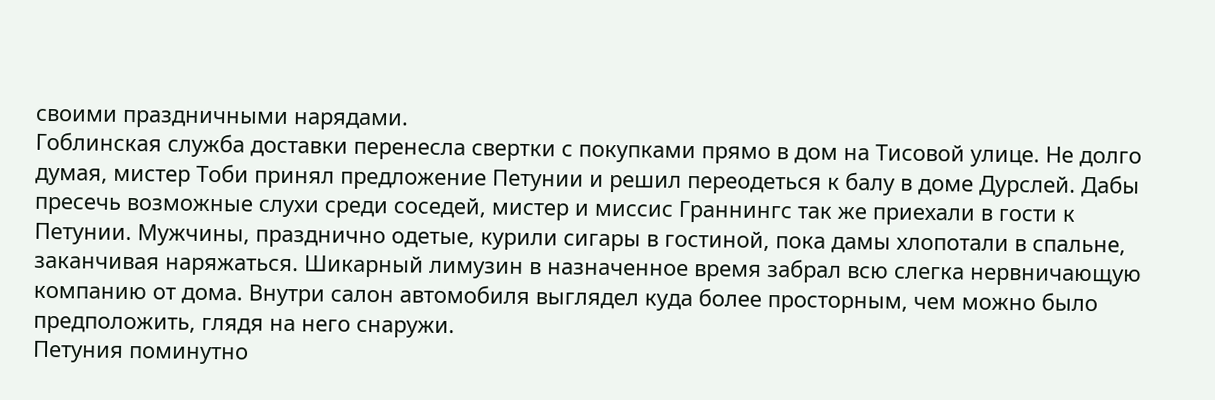своими праздничными нарядами.
Гоблинская служба доставки перенесла свертки с покупками прямо в дом на Тисовой улице. Не долго думая, мистер Тоби принял предложение Петунии и решил переодеться к балу в доме Дурслей. Дабы пресечь возможные слухи среди соседей, мистер и миссис Граннингс так же приехали в гости к Петунии. Мужчины, празднично одетые, курили сигары в гостиной, пока дамы хлопотали в спальне, заканчивая наряжаться. Шикарный лимузин в назначенное время забрал всю слегка нервничающую компанию от дома. Внутри салон автомобиля выглядел куда более просторным, чем можно было предположить, глядя на него снаружи.
Петуния поминутно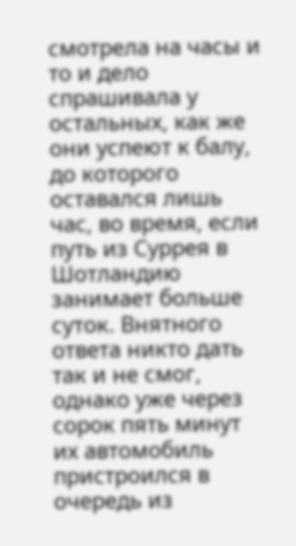смотрела на часы и то и дело спрашивала у остальных, как же они успеют к балу, до которого оставался лишь час, во время, если путь из Суррея в Шотландию занимает больше суток. Внятного ответа никто дать так и не смог, однако уже через сорок пять минут их автомобиль пристроился в очередь из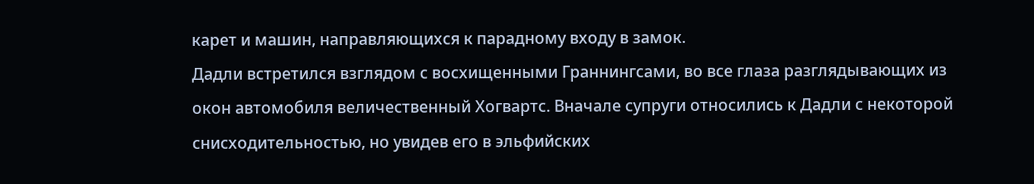карет и машин, направляющихся к парадному входу в замок.
Дадли встретился взглядом с восхищенными Граннингсами, во все глаза разглядывающих из окон автомобиля величественный Хогвартс. Вначале супруги относились к Дадли с некоторой снисходительностью, но увидев его в эльфийских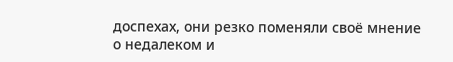доспехах, они резко поменяли своё мнение о недалеком и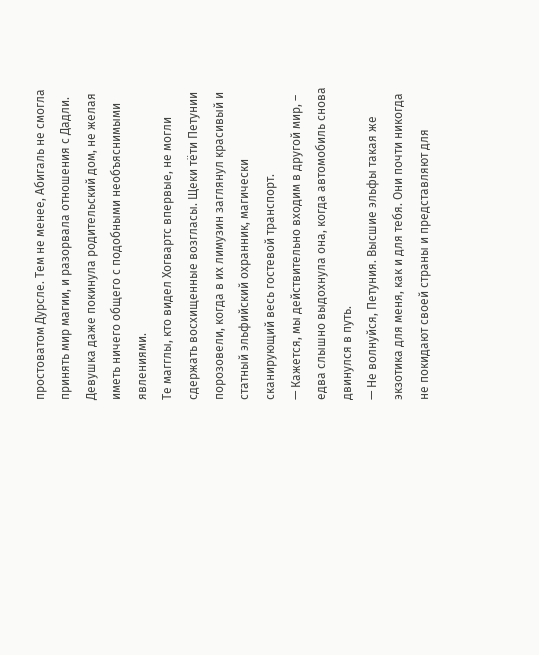простоватом Дурсле. Тем не менее, Абигаль не смогла принять мир магии, и разорвала отношения с Дадли. Девушка даже покинула родительский дом, не желая иметь ничего общего с подобными необъяснимыми явлениями.
Те магглы, кто видел Хогвартс впервые, не могли сдержать восхищенные возгласы. Щеки тёти Петунии порозовели, когда в их лимузин заглянул красивый и статный эльфийский охранник, магически сканирующий весь гостевой транспорт.
— Кажется, мы действительно входим в другой мир, – едва слышно выдохнула она, когда автомобиль снова двинулся в путь.
— Не волнуйся, Петуния. Высшие эльфы такая же экзотика для меня, как и для тебя. Они почти никогда не покидают своей страны и представляют для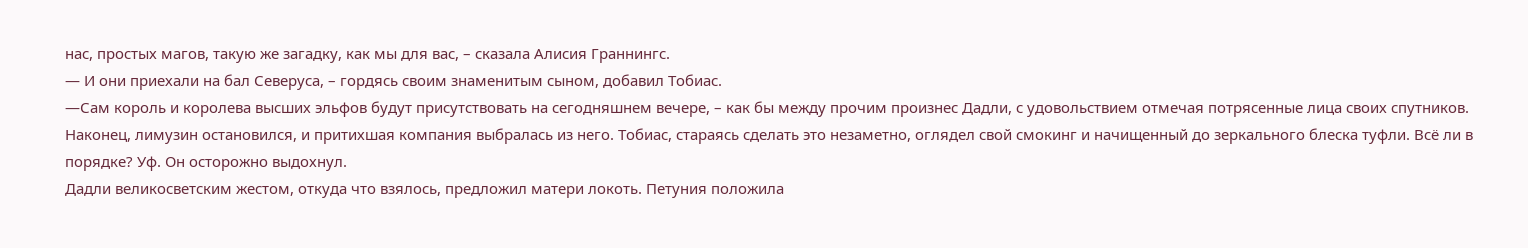нас, простых магов, такую же загадку, как мы для вас, – сказала Алисия Граннингс.
— И они приехали на бал Северуса, – гордясь своим знаменитым сыном, добавил Тобиас.
—Сам король и королева высших эльфов будут присутствовать на сегодняшнем вечере, – как бы между прочим произнес Дадли, с удовольствием отмечая потрясенные лица своих спутников.
Наконец, лимузин остановился, и притихшая компания выбралась из него. Тобиас, стараясь сделать это незаметно, оглядел свой смокинг и начищенный до зеркального блеска туфли. Всё ли в порядке? Уф. Он осторожно выдохнул.
Дадли великосветским жестом, откуда что взялось, предложил матери локоть. Петуния положила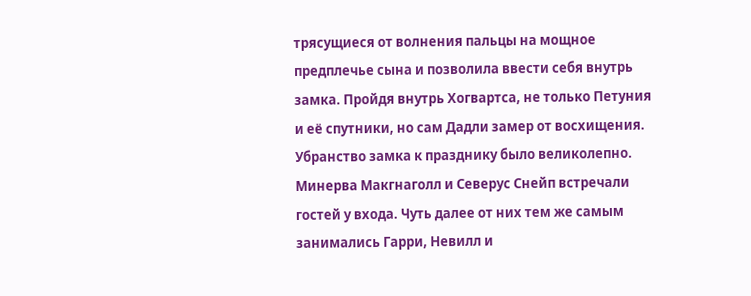трясущиеся от волнения пальцы на мощное предплечье сына и позволила ввести себя внутрь замка. Пройдя внутрь Хогвартса, не только Петуния и её спутники, но сам Дадли замер от восхищения. Убранство замка к празднику было великолепно.
Минерва Макгнаголл и Северус Снейп встречали гостей у входа. Чуть далее от них тем же самым занимались Гарри, Невилл и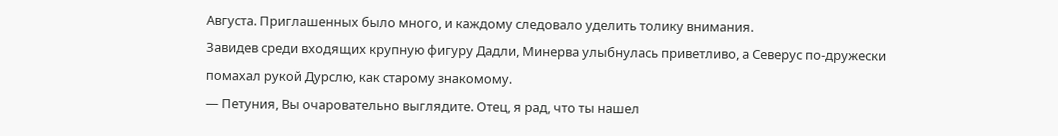Августа. Приглашенных было много, и каждому следовало уделить толику внимания.
Завидев среди входящих крупную фигуру Дадли, Минерва улыбнулась приветливо, а Северус по-дружески помахал рукой Дурслю, как старому знакомому.
— Петуния, Вы очаровательно выглядите. Отец, я рад, что ты нашел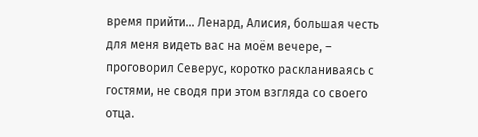время прийти… Ленард, Алисия, большая честь для меня видеть вас на моём вечере, – проговорил Северус, коротко раскланиваясь с гостями, не сводя при этом взгляда со своего отца.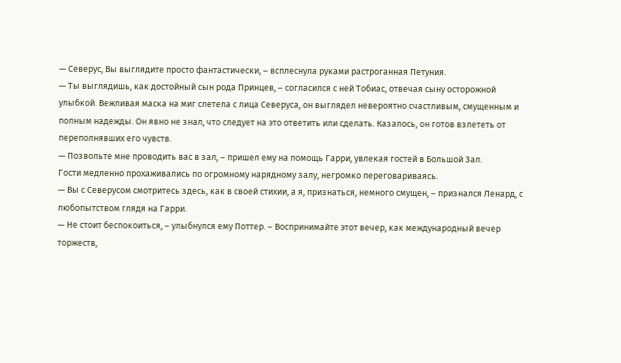— Северус, Вы выглядите просто фантастически, – всплеснула руками растроганная Петуния.
— Ты выглядишь, как достойный сын рода Принцев, – согласился с ней Тобиас, отвечая сыну осторожной улыбкой. Вежливая маска на миг слетела с лица Северуса, он выглядел невероятно счастливым, смущенным и полным надежды. Он явно не знал, что следует на это ответить или сделать. Казалось, он готов взлететь от переполнявших его чувств.
— Позвольте мне проводить вас в зал, – пришел ему на помощь Гарри, увлекая гостей в Большой Зал.
Гости медленно прохаживались по огромному нарядному залу, негромко переговариваясь.
— Вы с Северусом смотритесь здесь, как в своей стихии, а я, признаться, немного смущен, – признался Ленард, с любопытством глядя на Гарри.
— Не стоит беспокоиться, – улыбнулся ему Поттер. – Воспринимайте этот вечер, как международный вечер торжеств,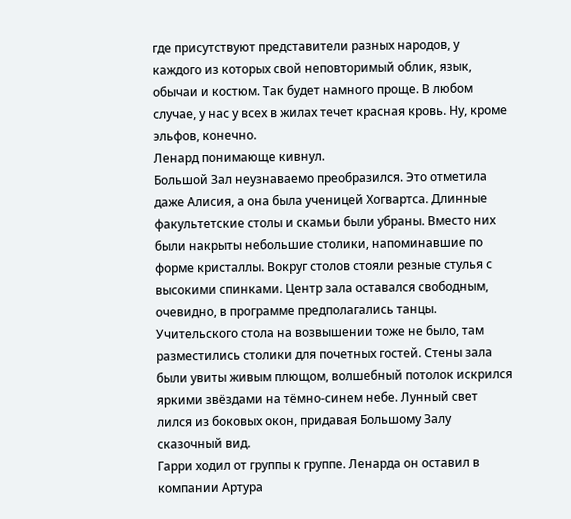где присутствуют представители разных народов, у каждого из которых свой неповторимый облик, язык, обычаи и костюм. Так будет намного проще. В любом случае, у нас у всех в жилах течет красная кровь. Ну, кроме эльфов, конечно.
Ленард понимающе кивнул.
Большой Зал неузнаваемо преобразился. Это отметила даже Алисия, а она была ученицей Хогвартса. Длинные факультетские столы и скамьи были убраны. Вместо них были накрыты небольшие столики, напоминавшие по форме кристаллы. Вокруг столов стояли резные стулья с высокими спинками. Центр зала оставался свободным, очевидно, в программе предполагались танцы. Учительского стола на возвышении тоже не было, там разместились столики для почетных гостей. Стены зала были увиты живым плющом, волшебный потолок искрился яркими звёздами на тёмно-синем небе. Лунный свет лился из боковых окон, придавая Большому Залу сказочный вид.
Гарри ходил от группы к группе. Ленарда он оставил в компании Артура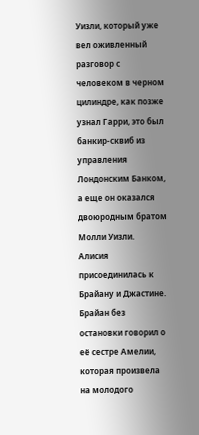Уизли, который уже вел оживленный разговор с человеком в черном цилиндре, как позже узнал Гарри, это был банкир-сквиб из управления Лондонским Банком, а еще он оказался двоюродным братом Молли Уизли.
Алисия присоединилась к Брайану и Джастине. Брайан без остановки говорил о её сестре Амелии, которая произвела на молодого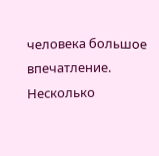человека большое впечатление. Несколько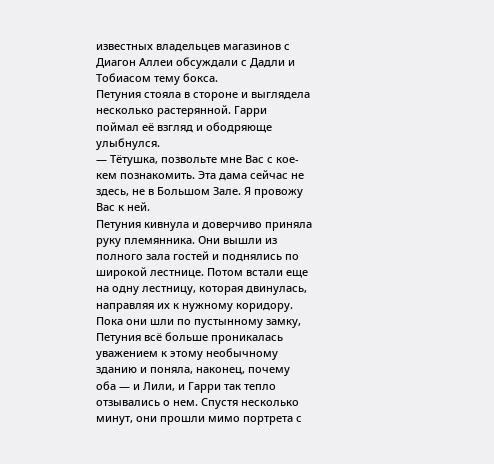известных владельцев магазинов с Диагон Аллеи обсуждали с Дадли и Тобиасом тему бокса.
Петуния стояла в стороне и выглядела несколько растерянной. Гарри поймал её взгляд и ободряюще улыбнулся.
— Тётушка, позвольте мне Вас с кое-кем познакомить. Эта дама сейчас не здесь, не в Большом Зале. Я провожу Вас к ней.
Петуния кивнула и доверчиво приняла руку племянника. Они вышли из полного зала гостей и поднялись по широкой лестнице. Потом встали еще на одну лестницу, которая двинулась, направляя их к нужному коридору. Пока они шли по пустынному замку, Петуния всё больше проникалась уважением к этому необычному зданию и поняла, наконец, почему оба — и Лили, и Гарри так тепло отзывались о нем. Спустя несколько минут, они прошли мимо портрета с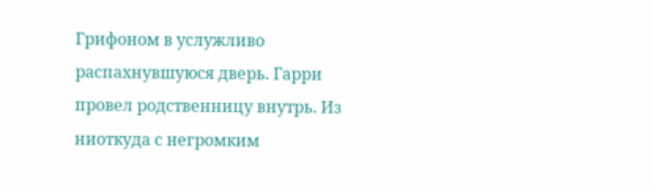Грифоном в услужливо распахнувшуюся дверь. Гарри провел родственницу внутрь. Из ниоткуда с негромким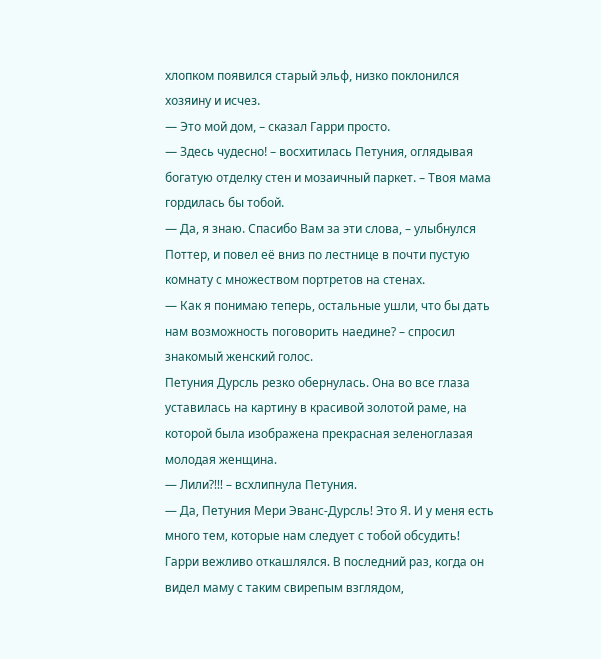хлопком появился старый эльф, низко поклонился хозяину и исчез.
— Это мой дом, – сказал Гарри просто.
— Здесь чудесно! – восхитилась Петуния, оглядывая богатую отделку стен и мозаичный паркет. – Твоя мама гордилась бы тобой.
— Да, я знаю. Спасибо Вам за эти слова, – улыбнулся Поттер, и повел её вниз по лестнице в почти пустую комнату с множеством портретов на стенах.
— Как я понимаю теперь, остальные ушли, что бы дать нам возможность поговорить наедине? – спросил знакомый женский голос.
Петуния Дурсль резко обернулась. Она во все глаза уставилась на картину в красивой золотой раме, на которой была изображена прекрасная зеленоглазая молодая женщина.
— Лили?!!! – всхлипнула Петуния.
— Да, Петуния Мери Эванс-Дурсль! Это Я. И у меня есть много тем, которые нам следует с тобой обсудить!
Гарри вежливо откашлялся. В последний раз, когда он видел маму с таким свирепым взглядом,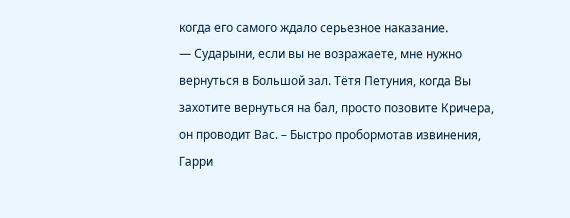когда его самого ждало серьезное наказание.
— Сударыни, если вы не возражаете, мне нужно вернуться в Большой зал. Тётя Петуния, когда Вы захотите вернуться на бал, просто позовите Кричера, он проводит Вас. – Быстро пробормотав извинения, Гарри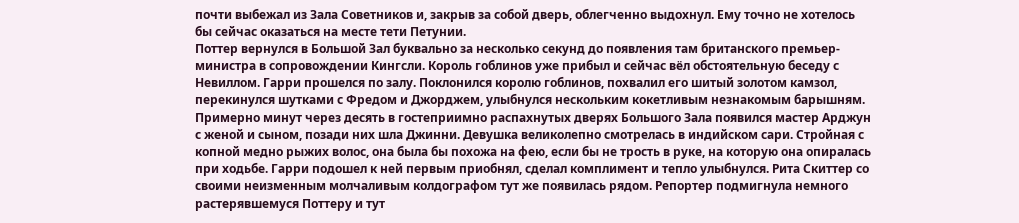почти выбежал из Зала Советников и, закрыв за собой дверь, облегченно выдохнул. Ему точно не хотелось бы сейчас оказаться на месте тети Петунии.
Поттер вернулся в Большой Зал буквально за несколько секунд до появления там британского премьер-министра в сопровождении Кингсли. Король гоблинов уже прибыл и сейчас вёл обстоятельную беседу с Невиллом. Гарри прошелся по залу. Поклонился королю гоблинов, похвалил его шитый золотом камзол, перекинулся шутками с Фредом и Джорджем, улыбнулся нескольким кокетливым незнакомым барышням.
Примерно минут через десять в гостеприимно распахнутых дверях Большого Зала появился мастер Арджун с женой и сыном, позади них шла Джинни. Девушка великолепно смотрелась в индийском сари. Стройная с копной медно рыжих волос, она была бы похожа на фею, если бы не трость в руке, на которую она опиралась при ходьбе. Гарри подошел к ней первым приобнял, сделал комплимент и тепло улыбнулся. Рита Скиттер со своими неизменным молчаливым колдографом тут же появилась рядом. Репортер подмигнула немного растерявшемуся Поттеру и тут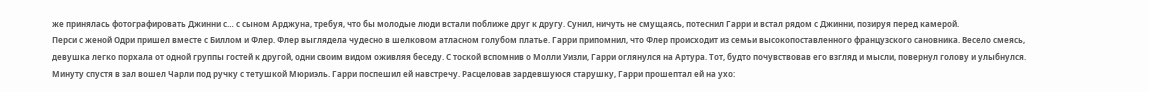же принялась фотографировать Джинни с… с сыном Арджуна, требуя, что бы молодые люди встали поближе друг к другу. Сунил, ничуть не смущаясь, потеснил Гарри и встал рядом с Джинни, позируя перед камерой.
Перси с женой Одри пришел вместе с Биллом и Флер. Флер выглядела чудесно в шелковом атласном голубом платье. Гарри припомнил, что Флер происходит из семьи высокопоставленного французского сановника. Весело смеясь, девушка легко порхала от одной группы гостей к другой, одни своим видом оживляя беседу. С тоской вспомнив о Молли Уизли, Гарри оглянулся на Артура. Тот, будто почувствовав его взгляд и мысли, повернул голову и улыбнулся.
Минуту спустя в зал вошел Чарли под ручку с тетушкой Мюриэль. Гарри поспешил ей навстречу. Расцеловав зардевшуюся старушку, Гарри прошептал ей на ухо: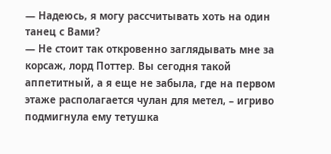— Надеюсь, я могу рассчитывать хоть на один танец с Вами?
— Не стоит так откровенно заглядывать мне за корсаж, лорд Поттер. Вы сегодня такой аппетитный, а я еще не забыла, где на первом этаже располагается чулан для метел, – игриво подмигнула ему тетушка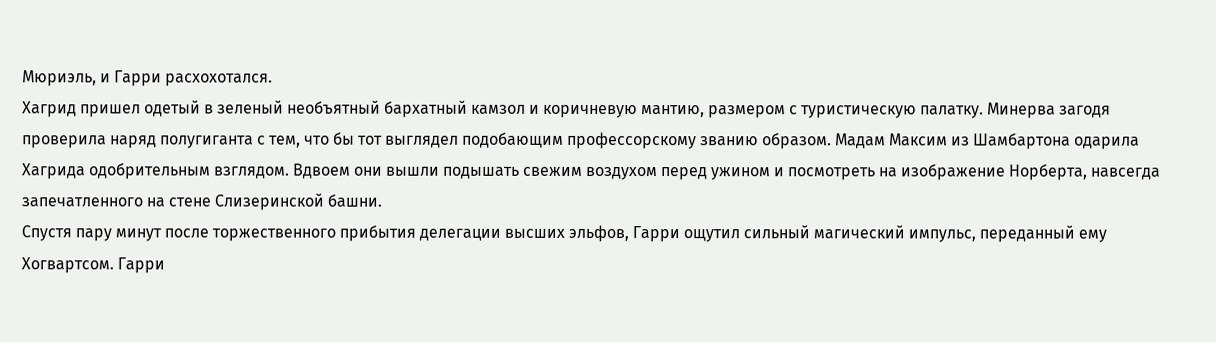Мюриэль, и Гарри расхохотался.
Хагрид пришел одетый в зеленый необъятный бархатный камзол и коричневую мантию, размером с туристическую палатку. Минерва загодя проверила наряд полугиганта с тем, что бы тот выглядел подобающим профессорскому званию образом. Мадам Максим из Шамбартона одарила Хагрида одобрительным взглядом. Вдвоем они вышли подышать свежим воздухом перед ужином и посмотреть на изображение Норберта, навсегда запечатленного на стене Слизеринской башни.
Спустя пару минут после торжественного прибытия делегации высших эльфов, Гарри ощутил сильный магический импульс, переданный ему Хогвартсом. Гарри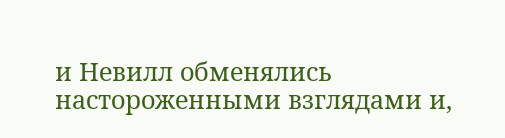и Невилл обменялись настороженными взглядами и,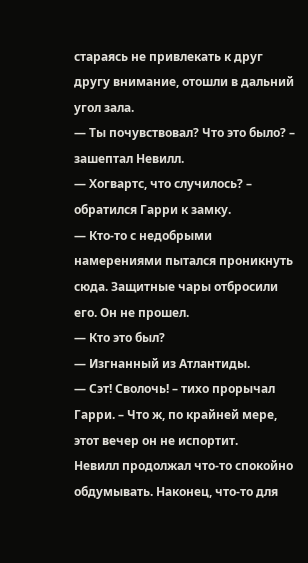стараясь не привлекать к друг другу внимание, отошли в дальний угол зала.
— Ты почувствовал? Что это было? – зашептал Невилл.
— Хогвартс, что случилось? – обратился Гарри к замку.
— Кто-то с недобрыми намерениями пытался проникнуть сюда. Защитные чары отбросили его. Он не прошел.
— Кто это был?
— Изгнанный из Атлантиды.
— Сэт! Сволочь! – тихо прорычал Гарри. – Что ж, по крайней мере, этот вечер он не испортит.
Невилл продолжал что-то спокойно обдумывать. Наконец, что-то для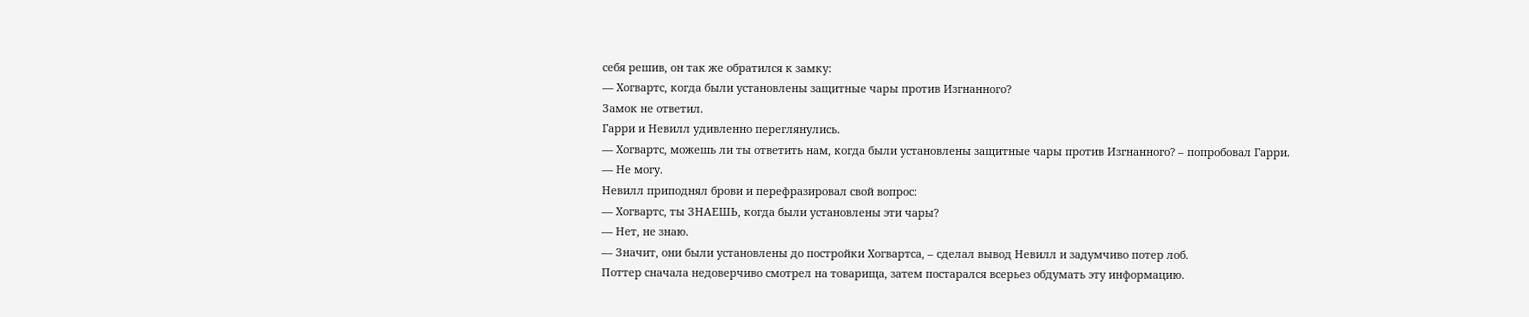себя решив, он так же обратился к замку:
— Хогвартс, когда были установлены защитные чары против Изгнанного?
Замок не ответил.
Гарри и Невилл удивленно переглянулись.
— Хогвартс, можешь ли ты ответить нам, когда были установлены защитные чары против Изгнанного? – попробовал Гарри.
— Не могу.
Невилл приподнял брови и перефразировал свой вопрос:
— Хогвартс, ты ЗНАЕШЬ, когда были установлены эти чары?
— Нет, не знаю.
— Значит, они были установлены до постройки Хогвартса, – сделал вывод Невилл и задумчиво потер лоб.
Поттер сначала недоверчиво смотрел на товарища, затем постарался всерьез обдумать эту информацию.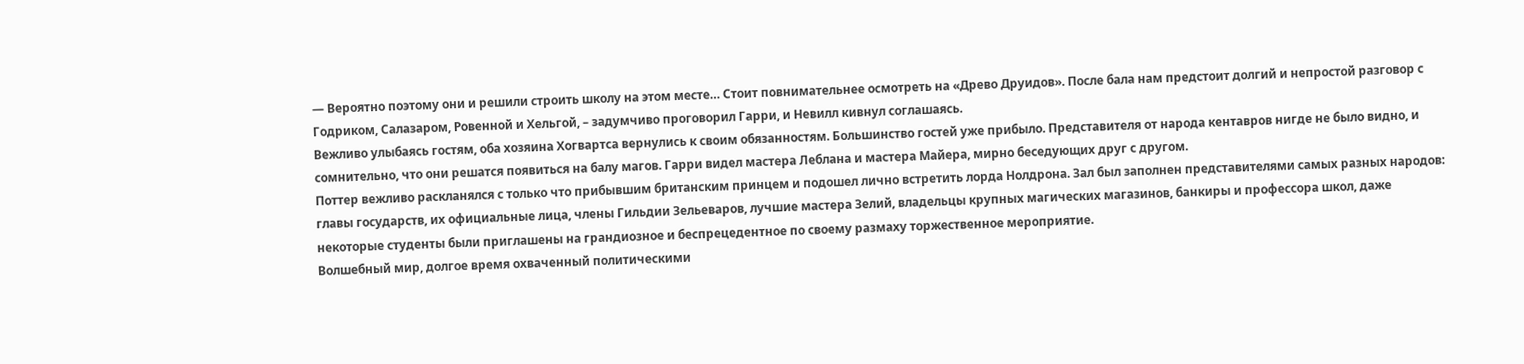— Вероятно поэтому они и решили строить школу на этом месте… Стоит повнимательнее осмотреть на «Древо Друидов». После бала нам предстоит долгий и непростой разговор с Годриком, Салазаром, Ровенной и Хельгой, – задумчиво проговорил Гарри, и Невилл кивнул соглашаясь.
Вежливо улыбаясь гостям, оба хозяина Хогвартса вернулись к своим обязанностям. Большинство гостей уже прибыло. Представителя от народа кентавров нигде не было видно, и сомнительно, что они решатся появиться на балу магов. Гарри видел мастера Леблана и мастера Майера, мирно беседующих друг с другом.
Поттер вежливо раскланялся с только что прибывшим британским принцем и подошел лично встретить лорда Нолдрона. Зал был заполнен представителями самых разных народов: главы государств, их официальные лица, члены Гильдии Зельеваров, лучшие мастера Зелий, владельцы крупных магических магазинов, банкиры и профессора школ, даже некоторые студенты были приглашены на грандиозное и беспрецедентное по своему размаху торжественное мероприятие.
Волшебный мир, долгое время охваченный политическими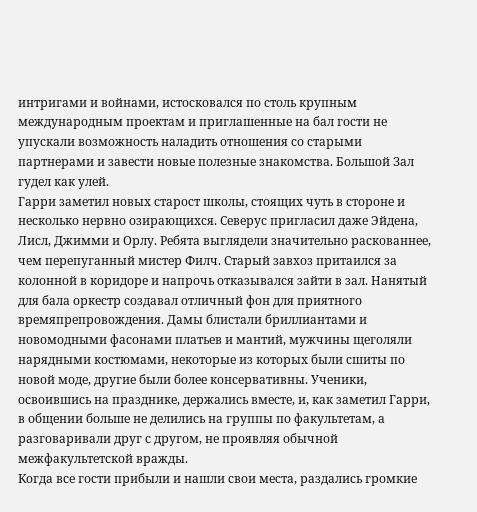интригами и войнами, истосковался по столь крупным международным проектам и приглашенные на бал гости не упускали возможность наладить отношения со старыми партнерами и завести новые полезные знакомства. Большой Зал гудел как улей.
Гарри заметил новых старост школы, стоящих чуть в стороне и несколько нервно озирающихся. Северус пригласил даже Эйдена, Лисл, Джимми и Орлу. Ребята выглядели значительно раскованнее, чем перепуганный мистер Филч. Старый завхоз притаился за колонной в коридоре и напрочь отказывался зайти в зал. Нанятый для бала оркестр создавал отличный фон для приятного времяпрепровождения. Дамы блистали бриллиантами и новомодными фасонами платьев и мантий, мужчины щеголяли нарядными костюмами, некоторые из которых были сшиты по новой моде, другие были более консервативны. Ученики, освоившись на празднике, держались вместе, и, как заметил Гарри, в общении больше не делились на группы по факультетам, а разговаривали друг с другом, не проявляя обычной межфакультетской вражды.
Когда все гости прибыли и нашли свои места, раздались громкие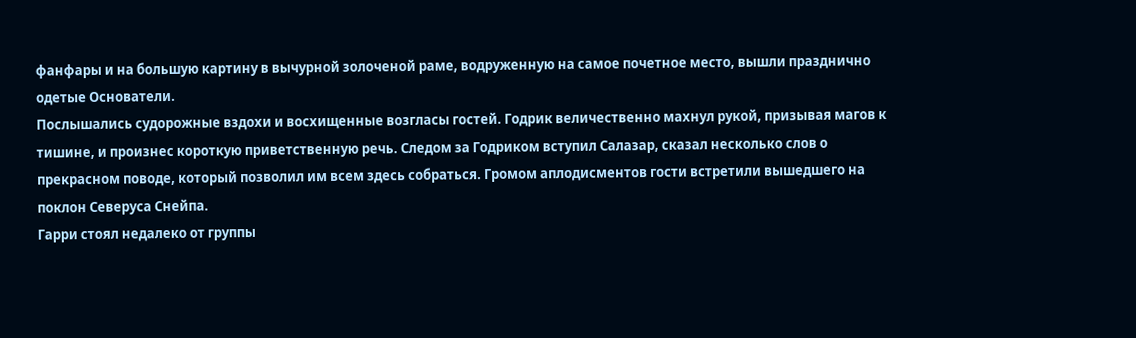фанфары и на большую картину в вычурной золоченой раме, водруженную на самое почетное место, вышли празднично одетые Основатели.
Послышались судорожные вздохи и восхищенные возгласы гостей. Годрик величественно махнул рукой, призывая магов к тишине, и произнес короткую приветственную речь. Следом за Годриком вступил Салазар, сказал несколько слов о прекрасном поводе, который позволил им всем здесь собраться. Громом аплодисментов гости встретили вышедшего на поклон Северуса Снейпа.
Гарри стоял недалеко от группы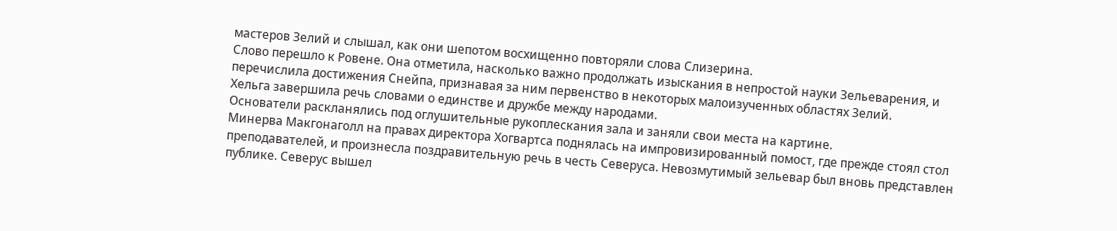мастеров Зелий и слышал, как они шепотом восхищенно повторяли слова Слизерина.
Слово перешло к Ровене. Она отметила, насколько важно продолжать изыскания в непростой науки Зельеварения, и перечислила достижения Снейпа, признавая за ним первенство в некоторых малоизученных областях Зелий.
Хельга завершила речь словами о единстве и дружбе между народами.
Основатели раскланялись под оглушительные рукоплескания зала и заняли свои места на картине.
Минерва Макгонаголл на правах директора Хогвартса поднялась на импровизированный помост, где прежде стоял стол преподавателей, и произнесла поздравительную речь в честь Северуса. Невозмутимый зельевар был вновь представлен публике. Северус вышел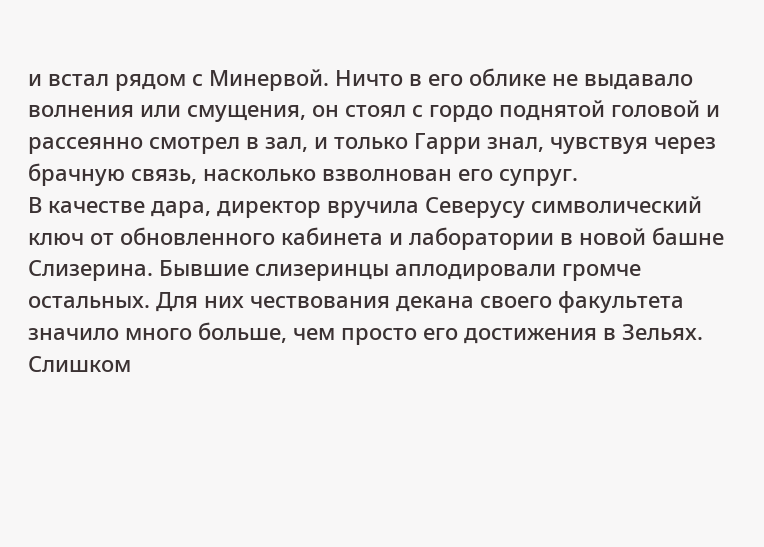и встал рядом с Минервой. Ничто в его облике не выдавало волнения или смущения, он стоял с гордо поднятой головой и рассеянно смотрел в зал, и только Гарри знал, чувствуя через брачную связь, насколько взволнован его супруг.
В качестве дара, директор вручила Северусу символический ключ от обновленного кабинета и лаборатории в новой башне Слизерина. Бывшие слизеринцы аплодировали громче остальных. Для них чествования декана своего факультета значило много больше, чем просто его достижения в Зельях. Слишком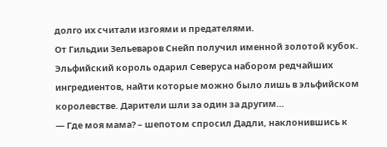долго их считали изгоями и предателями.
От Гильдии Зельеваров Снейп получил именной золотой кубок. Эльфийский король одарил Северуса набором редчайших ингредиентов, найти которые можно было лишь в эльфийском королевстве. Дарители шли за один за другим…
— Где моя мама? – шепотом спросил Дадли, наклонившись к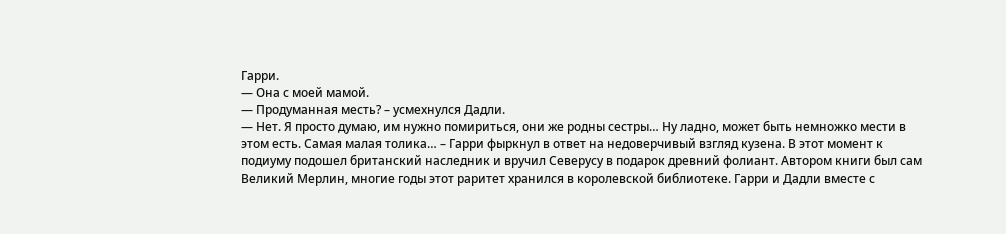Гарри.
— Она с моей мамой.
— Продуманная месть? – усмехнулся Дадли.
— Нет. Я просто думаю, им нужно помириться, они же родны сестры… Ну ладно, может быть немножко мести в этом есть. Самая малая толика… – Гарри фыркнул в ответ на недоверчивый взгляд кузена. В этот момент к подиуму подошел британский наследник и вручил Северусу в подарок древний фолиант. Автором книги был сам Великий Мерлин, многие годы этот раритет хранился в королевской библиотеке. Гарри и Дадли вместе с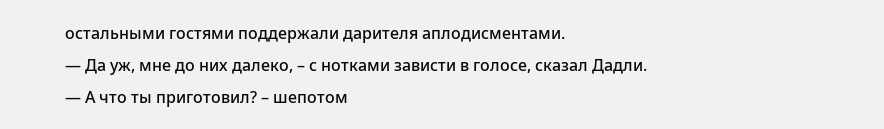остальными гостями поддержали дарителя аплодисментами.
— Да уж, мне до них далеко, – с нотками зависти в голосе, сказал Дадли.
— А что ты приготовил? – шепотом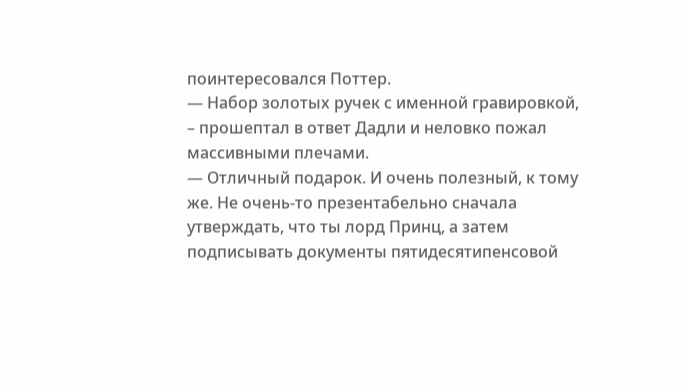поинтересовался Поттер.
— Набор золотых ручек с именной гравировкой, – прошептал в ответ Дадли и неловко пожал массивными плечами.
— Отличный подарок. И очень полезный, к тому же. Не очень-то презентабельно сначала утверждать, что ты лорд Принц, а затем подписывать документы пятидесятипенсовой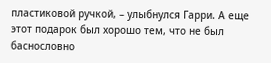пластиковой ручкой, – улыбнулся Гарри. А еще этот подарок был хорошо тем, что не был баснословно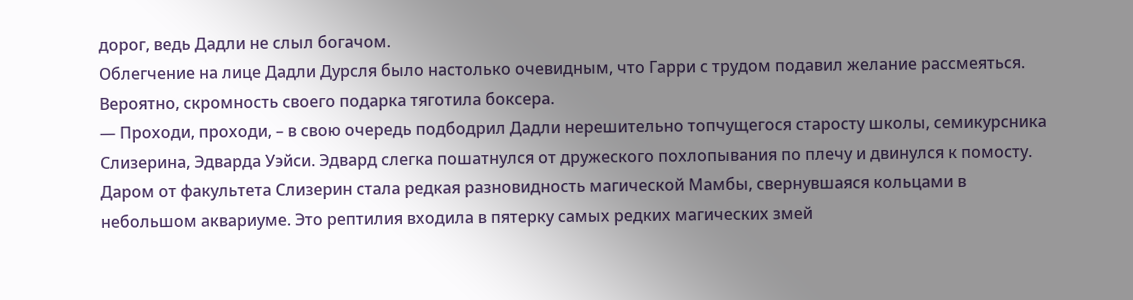дорог, ведь Дадли не слыл богачом.
Облегчение на лице Дадли Дурсля было настолько очевидным, что Гарри с трудом подавил желание рассмеяться. Вероятно, скромность своего подарка тяготила боксера.
— Проходи, проходи, – в свою очередь подбодрил Дадли нерешительно топчущегося старосту школы, семикурсника Слизерина, Эдварда Уэйси. Эдвард слегка пошатнулся от дружеского похлопывания по плечу и двинулся к помосту. Даром от факультета Слизерин стала редкая разновидность магической Мамбы, свернувшаяся кольцами в небольшом аквариуме. Это рептилия входила в пятерку самых редких магических змей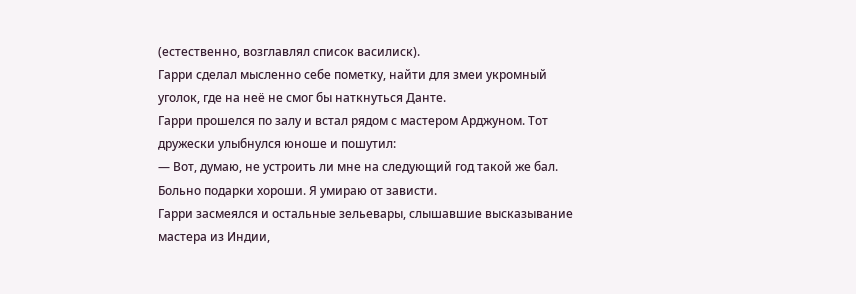(естественно, возглавлял список василиск).
Гарри сделал мысленно себе пометку, найти для змеи укромный уголок, где на неё не смог бы наткнуться Данте.
Гарри прошелся по залу и встал рядом с мастером Арджуном. Тот дружески улыбнулся юноше и пошутил:
— Вот, думаю, не устроить ли мне на следующий год такой же бал. Больно подарки хороши. Я умираю от зависти.
Гарри засмеялся и остальные зельевары, слышавшие высказывание мастера из Индии,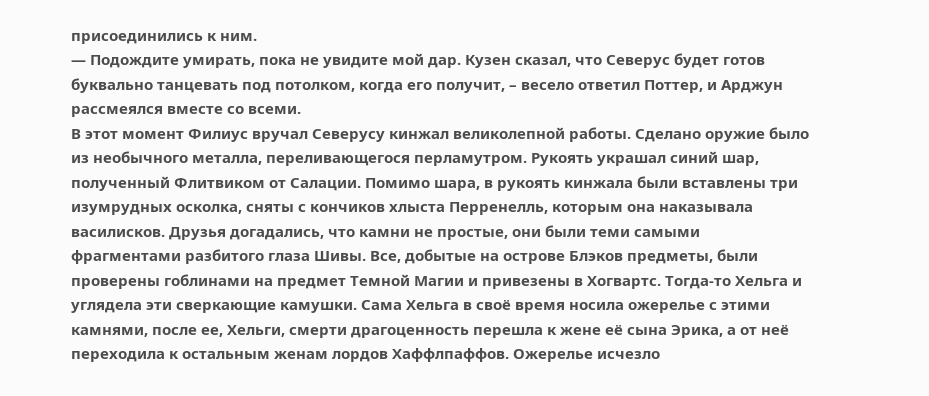присоединились к ним.
— Подождите умирать, пока не увидите мой дар. Кузен сказал, что Северус будет готов буквально танцевать под потолком, когда его получит, – весело ответил Поттер, и Арджун рассмеялся вместе со всеми.
В этот момент Филиус вручал Северусу кинжал великолепной работы. Сделано оружие было из необычного металла, переливающегося перламутром. Рукоять украшал синий шар, полученный Флитвиком от Салации. Помимо шара, в рукоять кинжала были вставлены три изумрудных осколка, сняты с кончиков хлыста Перренелль, которым она наказывала василисков. Друзья догадались, что камни не простые, они были теми самыми фрагментами разбитого глаза Шивы. Все, добытые на острове Блэков предметы, были проверены гоблинами на предмет Темной Магии и привезены в Хогвартс. Тогда-то Хельга и углядела эти сверкающие камушки. Сама Хельга в своё время носила ожерелье с этими камнями, после ее, Хельги, смерти драгоценность перешла к жене её сына Эрика, а от неё переходила к остальным женам лордов Хаффлпаффов. Ожерелье исчезло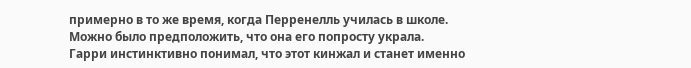примерно в то же время, когда Перренелль училась в школе. Можно было предположить, что она его попросту украла.
Гарри инстинктивно понимал, что этот кинжал и станет именно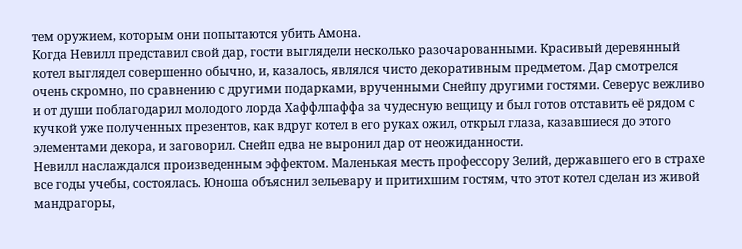тем оружием, которым они попытаются убить Амона.
Когда Невилл представил свой дар, гости выглядели несколько разочарованными. Красивый деревянный котел выглядел совершенно обычно, и, казалось, являлся чисто декоративным предметом. Дар смотрелся очень скромно, по сравнению с другими подарками, врученными Снейпу другими гостями. Северус вежливо и от души поблагодарил молодого лорда Хаффлпаффа за чудесную вещицу и был готов отставить её рядом с кучкой уже полученных презентов, как вдруг котел в его руках ожил, открыл глаза, казавшиеся до этого элементами декора, и заговорил. Снейп едва не выронил дар от неожиданности.
Невилл наслаждался произведенным эффектом. Маленькая месть профессору Зелий, державшего его в страхе все годы учебы, состоялась. Юноша объяснил зельевару и притихшим гостям, что этот котел сделан из живой мандрагоры,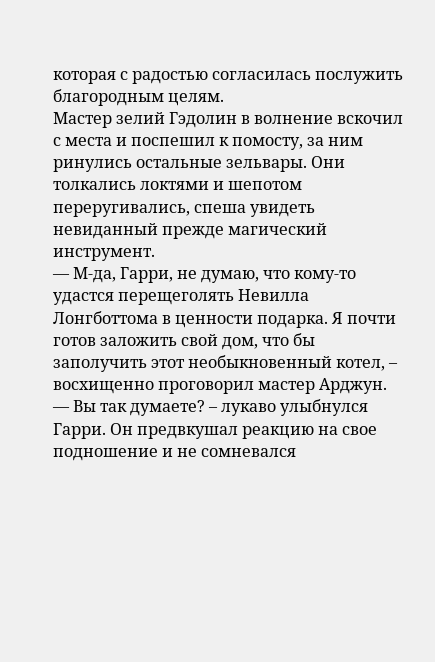которая с радостью согласилась послужить благородным целям.
Мастер зелий Гэдолин в волнение вскочил с места и поспешил к помосту, за ним ринулись остальные зельвары. Они толкались локтями и шепотом переругивались, спеша увидеть невиданный прежде магический инструмент.
— М-да, Гарри, не думаю, что кому-то удастся перещеголять Невилла Лонгботтома в ценности подарка. Я почти готов заложить свой дом, что бы заполучить этот необыкновенный котел, – восхищенно проговорил мастер Арджун.
— Вы так думаете? – лукаво улыбнулся Гарри. Он предвкушал реакцию на свое подношение и не сомневался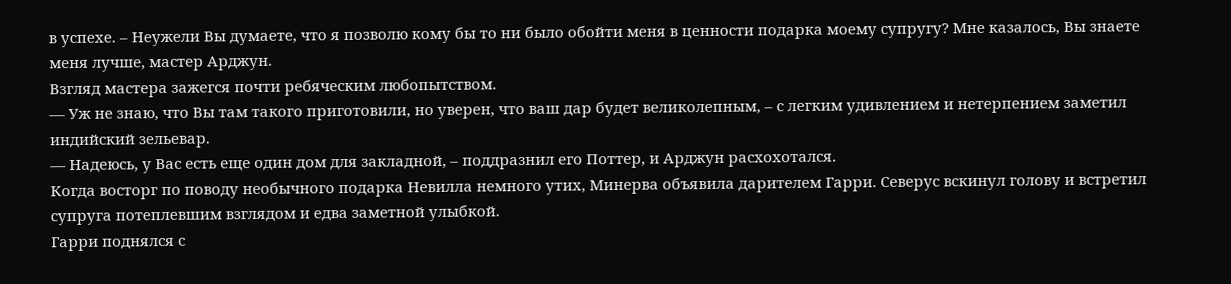в успехе. – Неужели Вы думаете, что я позволю кому бы то ни было обойти меня в ценности подарка моему супругу? Мне казалось, Вы знаете меня лучше, мастер Арджун.
Взгляд мастера зажегся почти ребяческим любопытством.
— Уж не знаю, что Вы там такого приготовили, но уверен, что ваш дар будет великолепным, – с легким удивлением и нетерпением заметил индийский зельевар.
— Надеюсь, у Вас есть еще один дом для закладной, – поддразнил его Поттер, и Арджун расхохотался.
Когда восторг по поводу необычного подарка Невилла немного утих, Минерва объявила дарителем Гарри. Северус вскинул голову и встретил супруга потеплевшим взглядом и едва заметной улыбкой.
Гарри поднялся с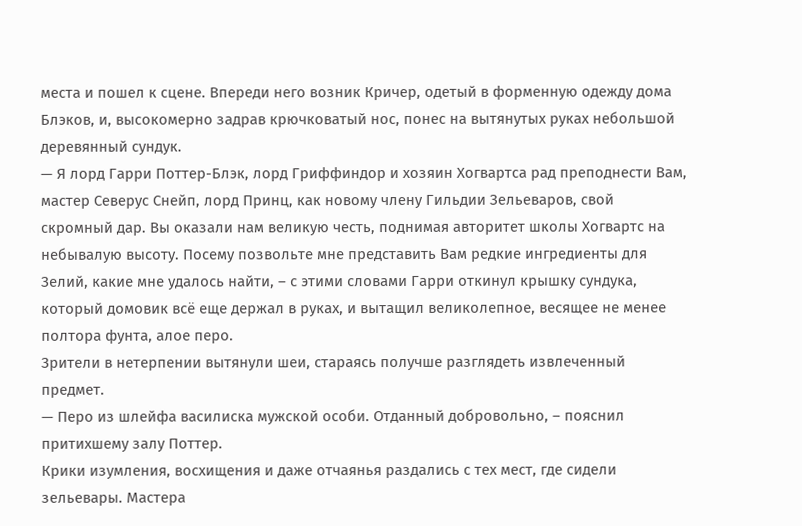места и пошел к сцене. Впереди него возник Кричер, одетый в форменную одежду дома Блэков, и, высокомерно задрав крючковатый нос, понес на вытянутых руках небольшой деревянный сундук.
— Я лорд Гарри Поттер-Блэк, лорд Гриффиндор и хозяин Хогвартса рад преподнести Вам, мастер Северус Снейп, лорд Принц, как новому члену Гильдии Зельеваров, свой скромный дар. Вы оказали нам великую честь, поднимая авторитет школы Хогвартс на небывалую высоту. Посему позвольте мне представить Вам редкие ингредиенты для Зелий, какие мне удалось найти, – с этими словами Гарри откинул крышку сундука, который домовик всё еще держал в руках, и вытащил великолепное, весящее не менее полтора фунта, алое перо.
Зрители в нетерпении вытянули шеи, стараясь получше разглядеть извлеченный предмет.
— Перо из шлейфа василиска мужской особи. Отданный добровольно, – пояснил притихшему залу Поттер.
Крики изумления, восхищения и даже отчаянья раздались с тех мест, где сидели зельевары. Мастера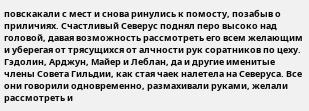повскакали с мест и снова ринулись к помосту, позабыв о приличиях. Счастливый Северус поднял перо высоко над головой, давая возможность рассмотреть его всем желающим и уберегая от трясущихся от алчности рук соратников по цеху.
Гэдолин, Арджун, Майер и Леблан, да и другие именитые члены Совета Гильдии, как стая чаек налетела на Северуса. Все они говорили одновременно, размахивали руками, желали рассмотреть и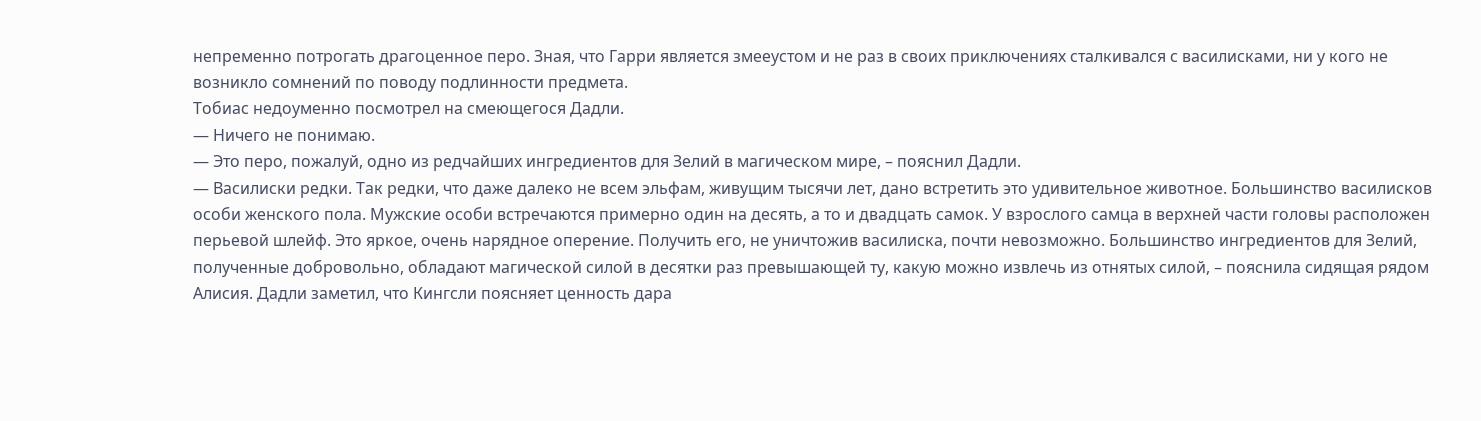непременно потрогать драгоценное перо. Зная, что Гарри является змееустом и не раз в своих приключениях сталкивался с василисками, ни у кого не возникло сомнений по поводу подлинности предмета.
Тобиас недоуменно посмотрел на смеющегося Дадли.
— Ничего не понимаю.
— Это перо, пожалуй, одно из редчайших ингредиентов для Зелий в магическом мире, – пояснил Дадли.
— Василиски редки. Так редки, что даже далеко не всем эльфам, живущим тысячи лет, дано встретить это удивительное животное. Большинство василисков особи женского пола. Мужские особи встречаются примерно один на десять, а то и двадцать самок. У взрослого самца в верхней части головы расположен перьевой шлейф. Это яркое, очень нарядное оперение. Получить его, не уничтожив василиска, почти невозможно. Большинство ингредиентов для Зелий, полученные добровольно, обладают магической силой в десятки раз превышающей ту, какую можно извлечь из отнятых силой, – пояснила сидящая рядом Алисия. Дадли заметил, что Кингсли поясняет ценность дара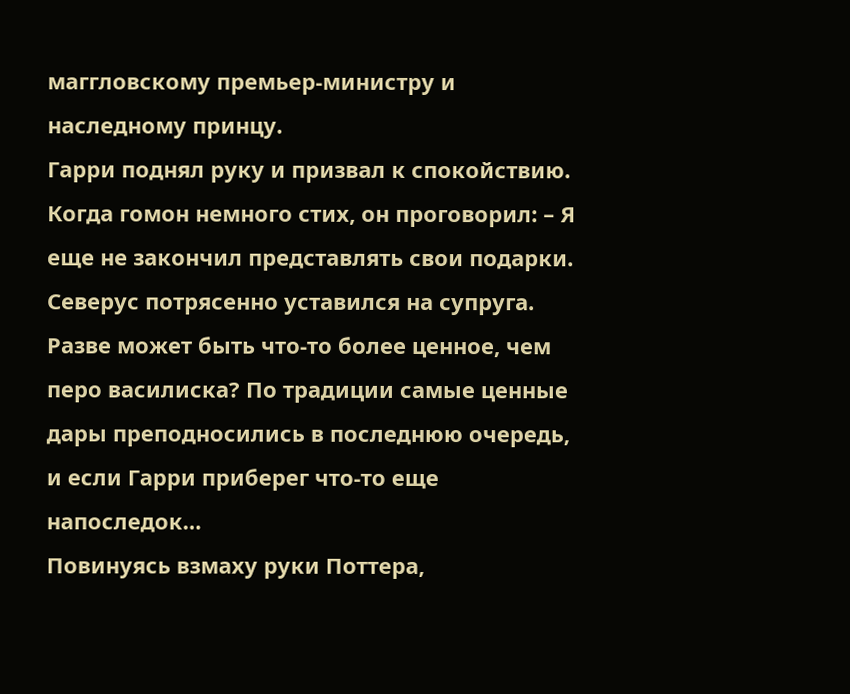маггловскому премьер-министру и наследному принцу.
Гарри поднял руку и призвал к спокойствию. Когда гомон немного стих, он проговорил: – Я еще не закончил представлять свои подарки.
Северус потрясенно уставился на супруга. Разве может быть что-то более ценное, чем перо василиска? По традиции самые ценные дары преподносились в последнюю очередь, и если Гарри приберег что-то еще напоследок…
Повинуясь взмаху руки Поттера,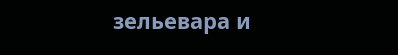зельевара и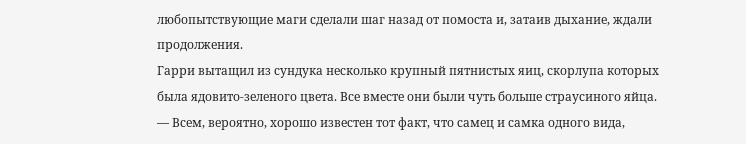любопытствующие маги сделали шаг назад от помоста и, затаив дыхание, ждали продолжения.
Гарри вытащил из сундука несколько крупный пятнистых яиц, скорлупа которых была ядовито-зеленого цвета. Все вместе они были чуть больше страусиного яйца.
— Всем, вероятно, хорошо известен тот факт, что самец и самка одного вида,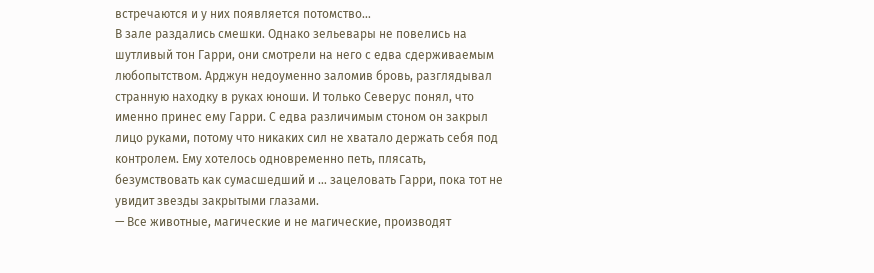встречаются и у них появляется потомство…
В зале раздались смешки. Однако зельевары не повелись на шутливый тон Гарри, они смотрели на него с едва сдерживаемым любопытством. Арджун недоуменно заломив бровь, разглядывал странную находку в руках юноши. И только Северус понял, что именно принес ему Гарри. С едва различимым стоном он закрыл лицо руками, потому что никаких сил не хватало держать себя под контролем. Ему хотелось одновременно петь, плясать, безумствовать как сумасшедший и … зацеловать Гарри, пока тот не увидит звезды закрытыми глазами.
— Все животные, магические и не магические, производят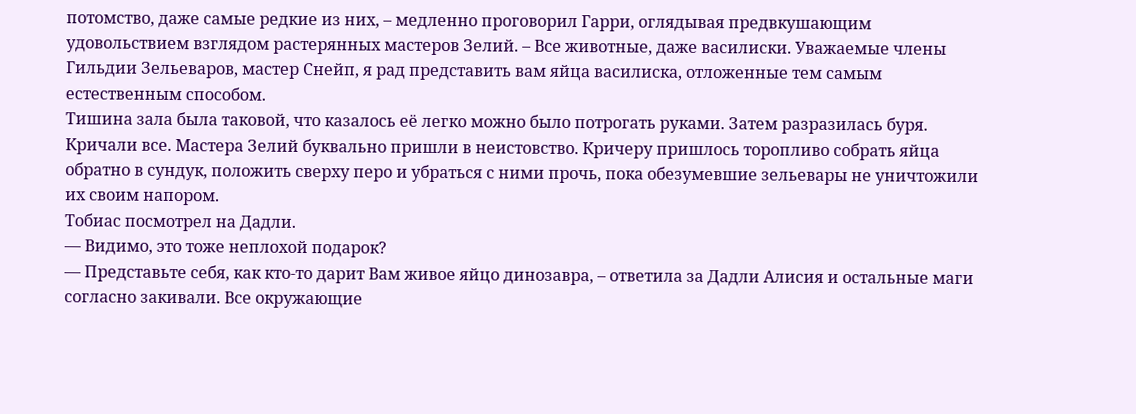потомство, даже самые редкие из них, – медленно проговорил Гарри, оглядывая предвкушающим удовольствием взглядом растерянных мастеров Зелий. – Все животные, даже василиски. Уважаемые члены Гильдии Зельеваров, мастер Снейп, я рад представить вам яйца василиска, отложенные тем самым естественным способом.
Тишина зала была таковой, что казалось её легко можно было потрогать руками. Затем разразилась буря. Кричали все. Мастера Зелий буквально пришли в неистовство. Кричеру пришлось торопливо собрать яйца обратно в сундук, положить сверху перо и убраться с ними прочь, пока обезумевшие зельевары не уничтожили их своим напором.
Тобиас посмотрел на Дадли.
— Видимо, это тоже неплохой подарок?
— Представьте себя, как кто-то дарит Вам живое яйцо динозавра, – ответила за Дадли Алисия и остальные маги согласно закивали. Все окружающие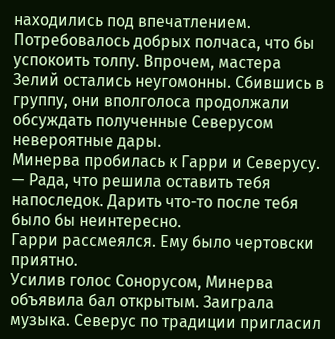находились под впечатлением.
Потребовалось добрых полчаса, что бы успокоить толпу. Впрочем, мастера Зелий остались неугомонны. Сбившись в группу, они вполголоса продолжали обсуждать полученные Северусом невероятные дары.
Минерва пробилась к Гарри и Северусу.
— Рада, что решила оставить тебя напоследок. Дарить что-то после тебя было бы неинтересно.
Гарри рассмеялся. Ему было чертовски приятно.
Усилив голос Сонорусом, Минерва объявила бал открытым. Заиграла музыка. Северус по традиции пригласил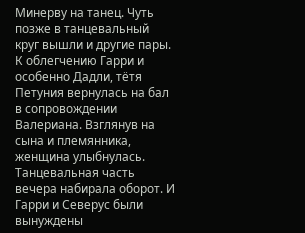Минерву на танец. Чуть позже в танцевальный круг вышли и другие пары. К облегчению Гарри и особенно Дадли, тётя Петуния вернулась на бал в сопровождении Валериана. Взглянув на сына и племянника, женщина улыбнулась.
Танцевальная часть вечера набирала оборот. И Гарри и Северус были вынуждены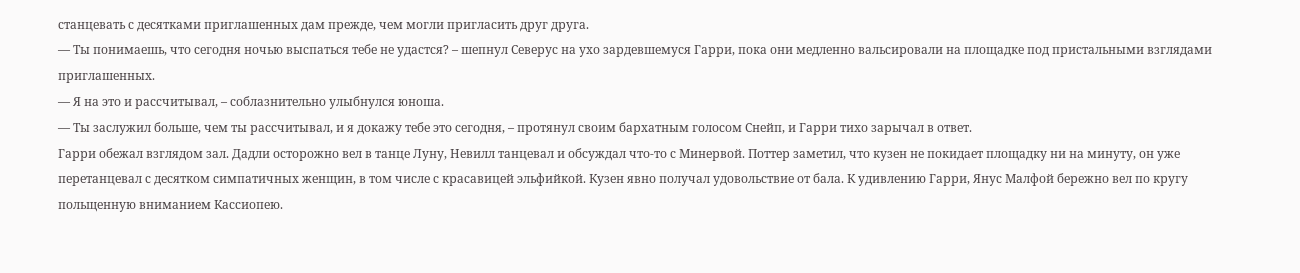станцевать с десятками приглашенных дам прежде, чем могли пригласить друг друга.
— Ты понимаешь, что сегодня ночью выспаться тебе не удастся? – шепнул Северус на ухо зардевшемуся Гарри, пока они медленно вальсировали на площадке под пристальными взглядами приглашенных.
— Я на это и рассчитывал, – соблазнительно улыбнулся юноша.
— Ты заслужил больше, чем ты рассчитывал, и я докажу тебе это сегодня, – протянул своим бархатным голосом Снейп, и Гарри тихо зарычал в ответ.
Гарри обежал взглядом зал. Дадли осторожно вел в танце Луну, Невилл танцевал и обсуждал что-то с Минервой. Поттер заметил, что кузен не покидает площадку ни на минуту, он уже перетанцевал с десятком симпатичных женщин, в том числе с красавицей эльфийкой. Кузен явно получал удовольствие от бала. К удивлению Гарри, Янус Малфой бережно вел по кругу польщенную вниманием Кассиопею.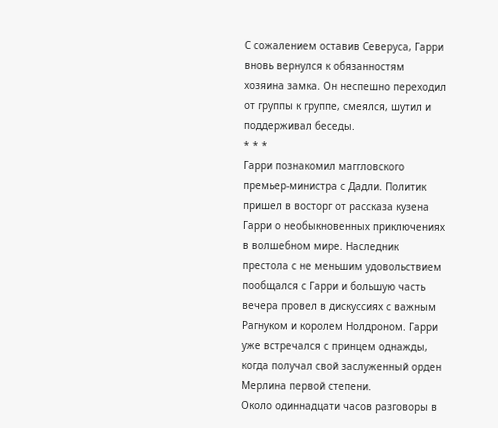С сожалением оставив Северуса, Гарри вновь вернулся к обязанностям хозяина замка. Он неспешно переходил от группы к группе, смеялся, шутил и поддерживал беседы.
* * *
Гарри познакомил маггловского премьер-министра с Дадли. Политик пришел в восторг от рассказа кузена Гарри о необыкновенных приключениях в волшебном мире. Наследник престола с не меньшим удовольствием пообщался с Гарри и большую часть вечера провел в дискуссиях с важным Рагнуком и королем Нолдроном. Гарри уже встречался с принцем однажды, когда получал свой заслуженный орден Мерлина первой степени.
Около одиннадцати часов разговоры в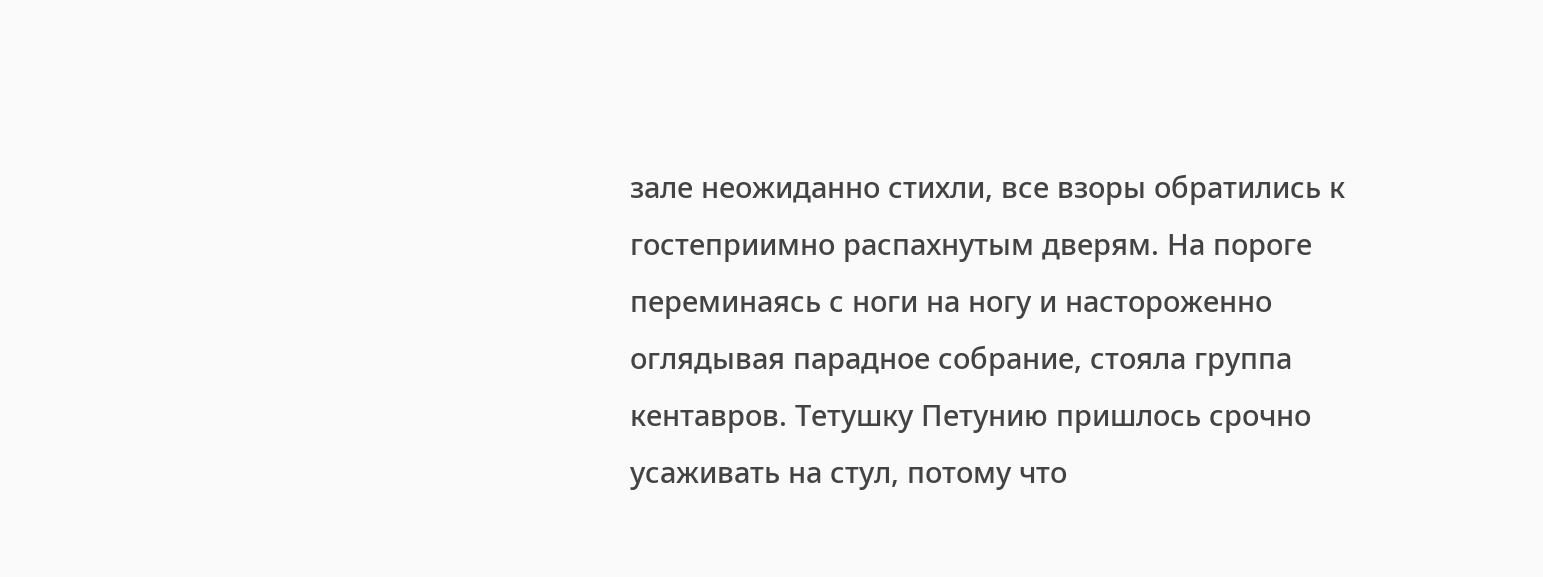зале неожиданно стихли, все взоры обратились к гостеприимно распахнутым дверям. На пороге переминаясь с ноги на ногу и настороженно оглядывая парадное собрание, стояла группа кентавров. Тетушку Петунию пришлось срочно усаживать на стул, потому что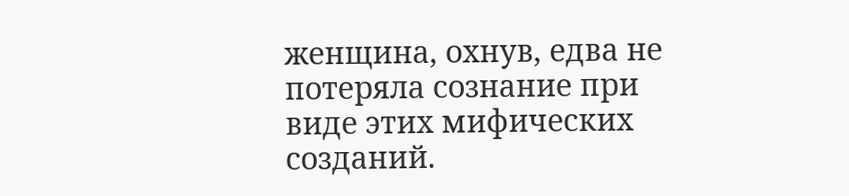женщина, охнув, едва не потеряла сознание при виде этих мифических созданий.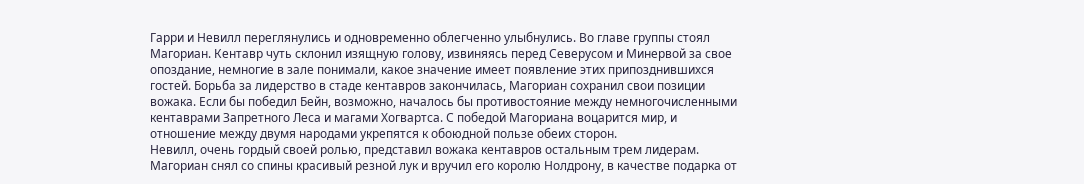Гарри и Невилл переглянулись и одновременно облегченно улыбнулись. Во главе группы стоял Магориан. Кентавр чуть склонил изящную голову, извиняясь перед Северусом и Минервой за свое опоздание, немногие в зале понимали, какое значение имеет появление этих припозднившихся гостей. Борьба за лидерство в стаде кентавров закончилась, Магориан сохранил свои позиции вожака. Если бы победил Бейн, возможно, началось бы противостояние между немногочисленными кентаврами Запретного Леса и магами Хогвартса. С победой Магориана воцарится мир, и отношение между двумя народами укрепятся к обоюдной пользе обеих сторон.
Невилл, очень гордый своей ролью, представил вожака кентавров остальным трем лидерам. Магориан снял со спины красивый резной лук и вручил его королю Нолдрону, в качестве подарка от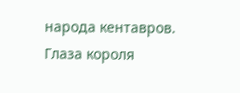народа кентавров. Глаза короля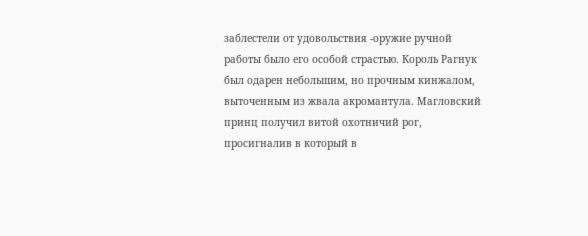заблестели от удовольствия -оружие ручной работы было его особой страстью. Король Рагнук был одарен небольшим, но прочным кинжалом, выточенным из жвала акромантула. Магловский принц получил витой охотничий рог, просигналив в который в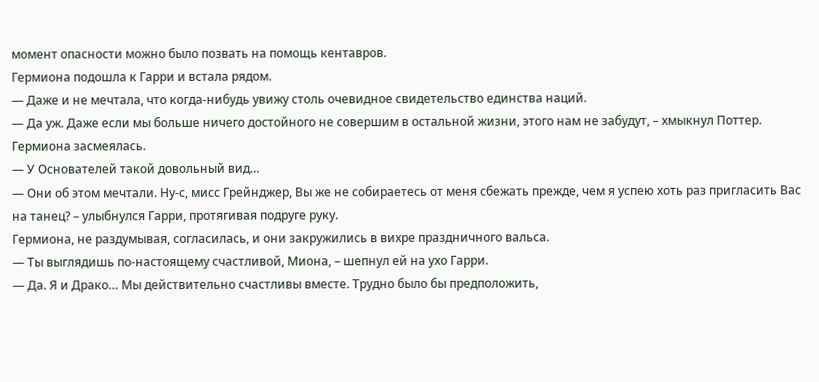момент опасности можно было позвать на помощь кентавров.
Гермиона подошла к Гарри и встала рядом.
— Даже и не мечтала, что когда-нибудь увижу столь очевидное свидетельство единства наций.
— Да уж. Даже если мы больше ничего достойного не совершим в остальной жизни, этого нам не забудут, – хмыкнул Поттер.
Гермиона засмеялась.
— У Основателей такой довольный вид…
— Они об этом мечтали. Ну-с, мисс Грейнджер, Вы же не собираетесь от меня сбежать прежде, чем я успею хоть раз пригласить Вас на танец? – улыбнулся Гарри, протягивая подруге руку.
Гермиона, не раздумывая, согласилась, и они закружились в вихре праздничного вальса.
— Ты выглядишь по-настоящему счастливой, Миона, – шепнул ей на ухо Гарри.
— Да. Я и Драко… Мы действительно счастливы вместе. Трудно было бы предположить,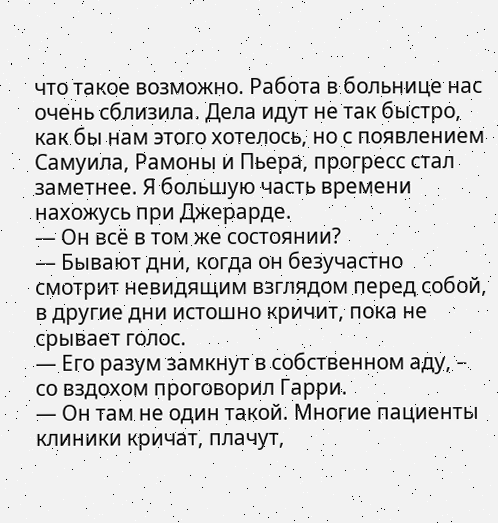что такое возможно. Работа в больнице нас очень сблизила. Дела идут не так быстро, как бы нам этого хотелось, но с появлением Самуила, Рамоны и Пьера, прогресс стал заметнее. Я большую часть времени нахожусь при Джерарде.
— Он всё в том же состоянии?
— Бывают дни, когда он безучастно смотрит невидящим взглядом перед собой, в другие дни истошно кричит, пока не срывает голос.
— Его разум замкнут в собственном аду, – со вздохом проговорил Гарри.
— Он там не один такой. Многие пациенты клиники кричат, плачут,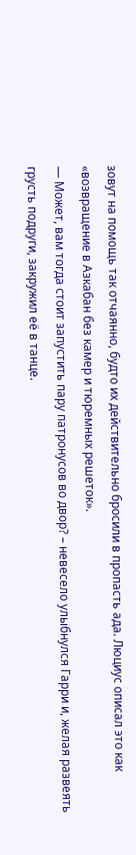зовут на помощь так отчаянно, будто их действительно бросили в пропасть ада. Люциус описал это как «возвращение в Азкабан без камер и тюремных решеток».
— Может, вам тогда стоит запустить пару патронусов во двор? – невесело улыбнулся Гарри и, желая развеять грусть подруги, закружил её в танце.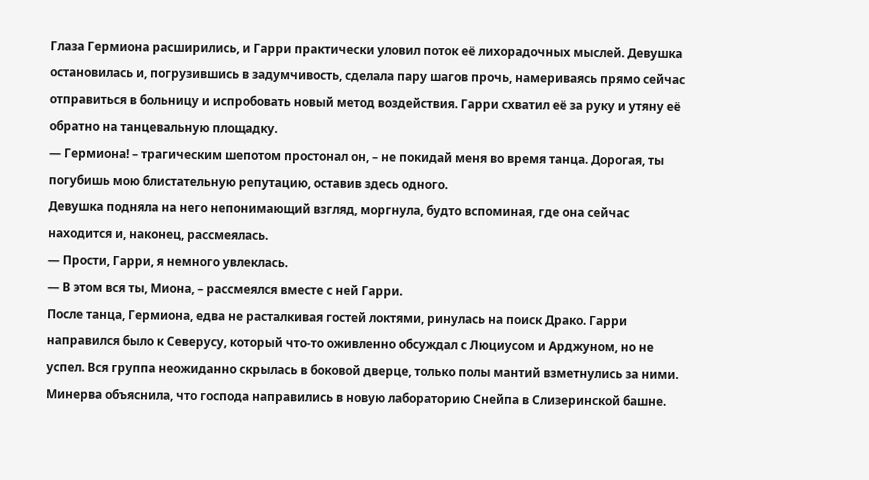Глаза Гермиона расширились, и Гарри практически уловил поток её лихорадочных мыслей. Девушка остановилась и, погрузившись в задумчивость, сделала пару шагов прочь, намериваясь прямо сейчас отправиться в больницу и испробовать новый метод воздействия. Гарри схватил её за руку и утяну её обратно на танцевальную площадку.
— Гермиона! – трагическим шепотом простонал он, – не покидай меня во время танца. Дорогая, ты погубишь мою блистательную репутацию, оставив здесь одного.
Девушка подняла на него непонимающий взгляд, моргнула, будто вспоминая, где она сейчас находится и, наконец, рассмеялась.
— Прости, Гарри, я немного увлеклась.
— В этом вся ты, Миона, – рассмеялся вместе с ней Гарри.
После танца, Гермиона, едва не расталкивая гостей локтями, ринулась на поиск Драко. Гарри направился было к Северусу, который что-то оживленно обсуждал с Люциусом и Арджуном, но не успел. Вся группа неожиданно скрылась в боковой дверце, только полы мантий взметнулись за ними. Минерва объяснила, что господа направились в новую лабораторию Снейпа в Слизеринской башне.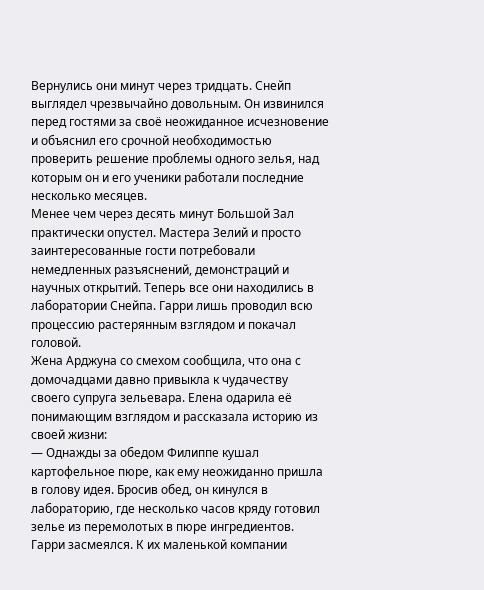Вернулись они минут через тридцать. Снейп выглядел чрезвычайно довольным. Он извинился перед гостями за своё неожиданное исчезновение и объяснил его срочной необходимостью проверить решение проблемы одного зелья, над которым он и его ученики работали последние несколько месяцев.
Менее чем через десять минут Большой Зал практически опустел. Мастера Зелий и просто заинтересованные гости потребовали немедленных разъяснений, демонстраций и научных открытий. Теперь все они находились в лаборатории Снейпа. Гарри лишь проводил всю процессию растерянным взглядом и покачал головой.
Жена Арджуна со смехом сообщила, что она с домочадцами давно привыкла к чудачеству своего супруга зельевара. Елена одарила её понимающим взглядом и рассказала историю из своей жизни:
— Однажды за обедом Филиппе кушал картофельное пюре, как ему неожиданно пришла в голову идея. Бросив обед, он кинулся в лабораторию, где несколько часов кряду готовил зелье из перемолотых в пюре ингредиентов.
Гарри засмеялся. К их маленькой компании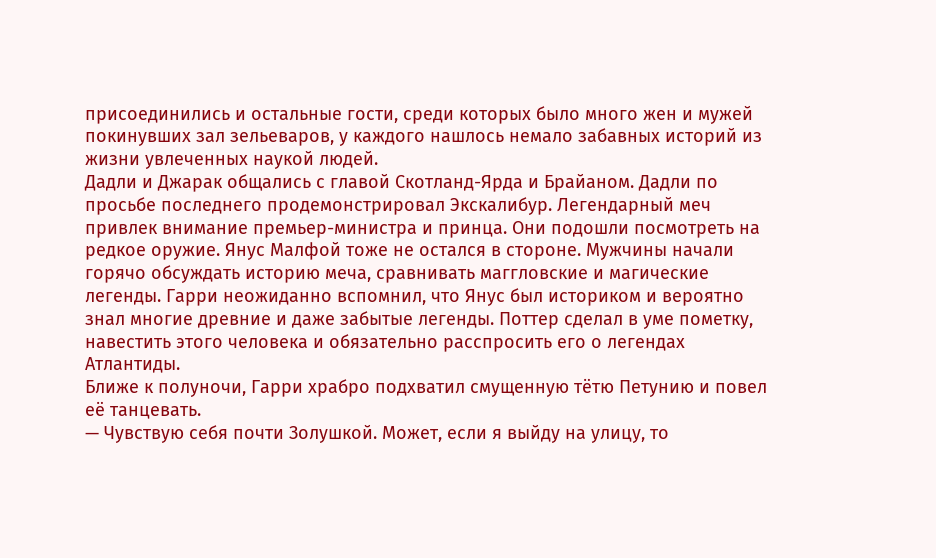присоединились и остальные гости, среди которых было много жен и мужей покинувших зал зельеваров, у каждого нашлось немало забавных историй из жизни увлеченных наукой людей.
Дадли и Джарак общались с главой Скотланд-Ярда и Брайаном. Дадли по просьбе последнего продемонстрировал Экскалибур. Легендарный меч привлек внимание премьер-министра и принца. Они подошли посмотреть на редкое оружие. Янус Малфой тоже не остался в стороне. Мужчины начали горячо обсуждать историю меча, сравнивать маггловские и магические легенды. Гарри неожиданно вспомнил, что Янус был историком и вероятно знал многие древние и даже забытые легенды. Поттер сделал в уме пометку, навестить этого человека и обязательно расспросить его о легендах Атлантиды.
Ближе к полуночи, Гарри храбро подхватил смущенную тётю Петунию и повел её танцевать.
— Чувствую себя почти Золушкой. Может, если я выйду на улицу, то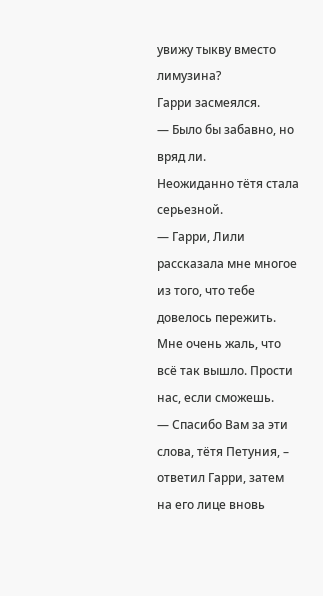увижу тыкву вместо лимузина?
Гарри засмеялся.
— Было бы забавно, но вряд ли.
Неожиданно тётя стала серьезной.
— Гарри, Лили рассказала мне многое из того, что тебе довелось пережить. Мне очень жаль, что всё так вышло. Прости нас, если сможешь.
— Спасибо Вам за эти слова, тётя Петуния, – ответил Гарри, затем на его лице вновь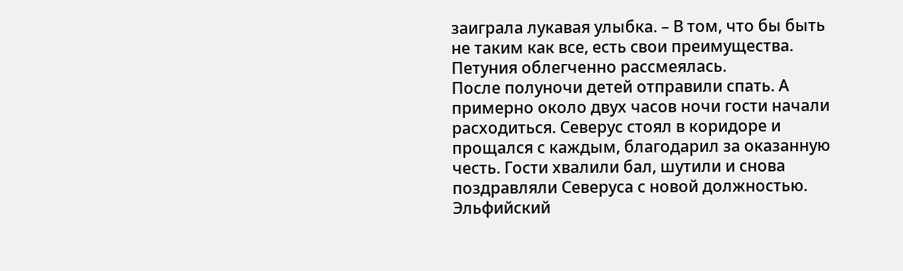заиграла лукавая улыбка. – В том, что бы быть не таким как все, есть свои преимущества.
Петуния облегченно рассмеялась.
После полуночи детей отправили спать. А примерно около двух часов ночи гости начали расходиться. Северус стоял в коридоре и прощался с каждым, благодарил за оказанную честь. Гости хвалили бал, шутили и снова поздравляли Северуса с новой должностью. Эльфийский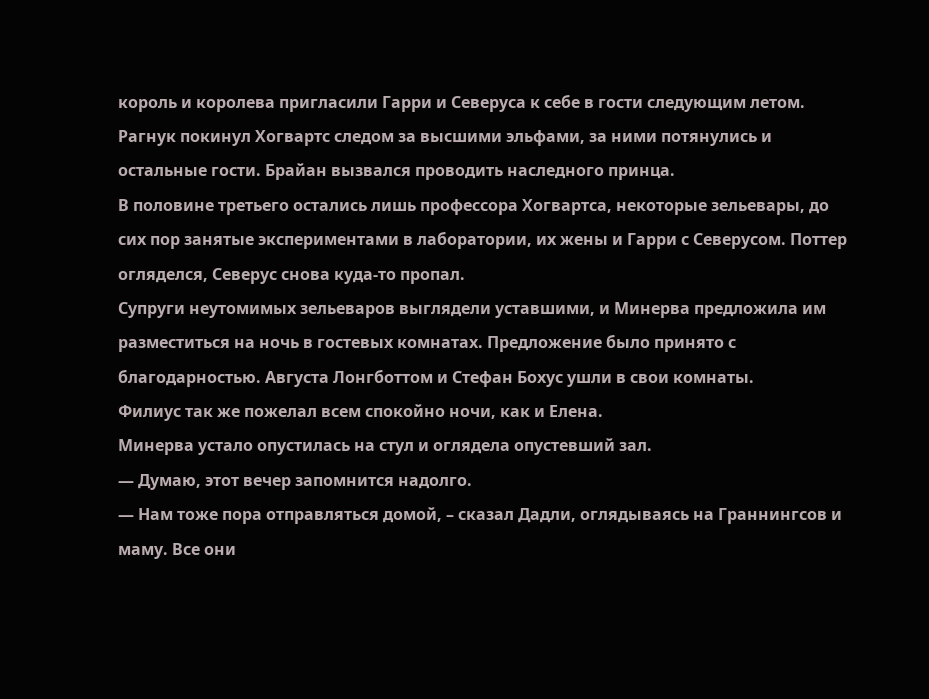король и королева пригласили Гарри и Северуса к себе в гости следующим летом.
Рагнук покинул Хогвартс следом за высшими эльфами, за ними потянулись и остальные гости. Брайан вызвался проводить наследного принца.
В половине третьего остались лишь профессора Хогвартса, некоторые зельевары, до сих пор занятые экспериментами в лаборатории, их жены и Гарри с Северусом. Поттер огляделся, Северус снова куда-то пропал.
Супруги неутомимых зельеваров выглядели уставшими, и Минерва предложила им разместиться на ночь в гостевых комнатах. Предложение было принято с благодарностью. Августа Лонгботтом и Стефан Бохус ушли в свои комнаты.
Филиус так же пожелал всем спокойно ночи, как и Елена.
Минерва устало опустилась на стул и оглядела опустевший зал.
— Думаю, этот вечер запомнится надолго.
— Нам тоже пора отправляться домой, – сказал Дадли, оглядываясь на Граннингсов и маму. Все они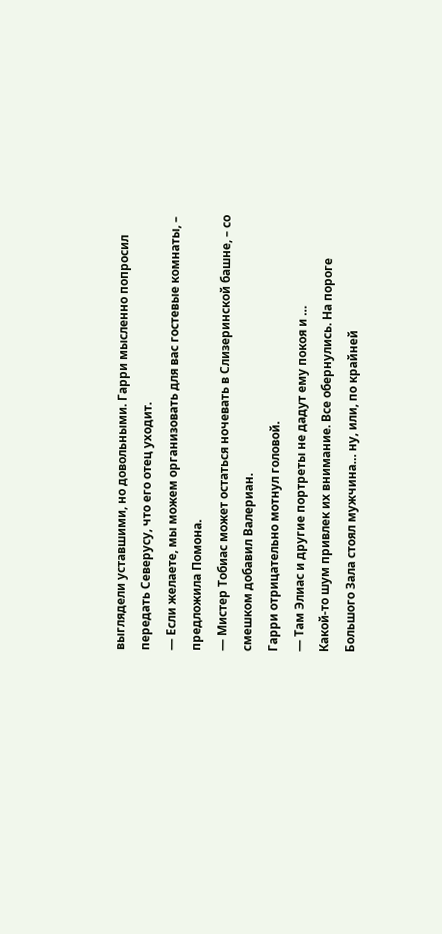выглядели уставшими, но довольными. Гарри мысленно попросил передать Северусу, что его отец уходит.
— Если желаете, мы можем организовать для вас гостевые комнаты, – предложила Помона.
— Мистер Тобиас может остаться ночевать в Слизеринской башне, – со смешком добавил Валериан.
Гарри отрицательно мотнул головой.
— Там Элиас и другие портреты не дадут ему покоя и …
Какой-то шум привлек их внимание. Все обернулись. На пороге Большого Зала стоял мужчина… ну, или, по крайней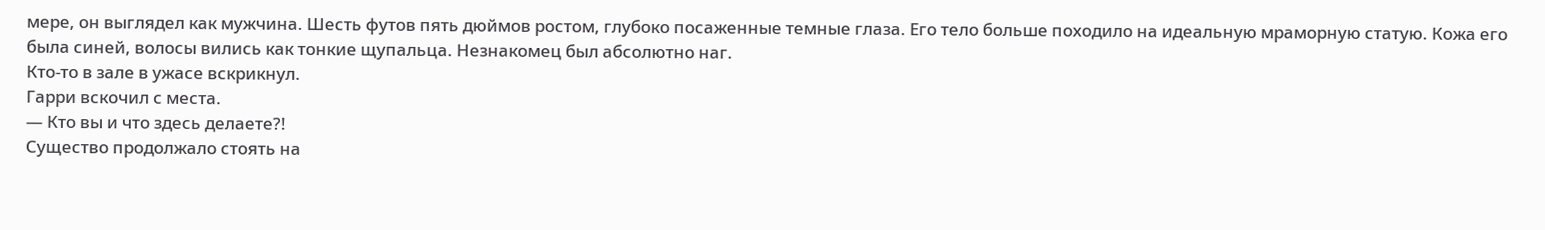мере, он выглядел как мужчина. Шесть футов пять дюймов ростом, глубоко посаженные темные глаза. Его тело больше походило на идеальную мраморную статую. Кожа его была синей, волосы вились как тонкие щупальца. Незнакомец был абсолютно наг.
Кто-то в зале в ужасе вскрикнул.
Гарри вскочил с места.
— Кто вы и что здесь делаете?!
Существо продолжало стоять на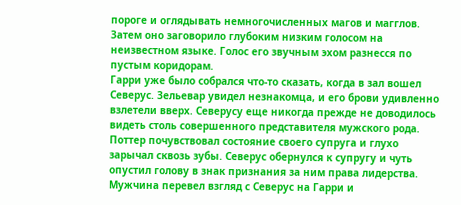пороге и оглядывать немногочисленных магов и магглов. Затем оно заговорило глубоким низким голосом на неизвестном языке. Голос его звучным эхом разнесся по пустым коридорам.
Гарри уже было собрался что-то сказать, когда в зал вошел Северус. Зельевар увидел незнакомца, и его брови удивленно взлетели вверх. Северусу еще никогда прежде не доводилось видеть столь совершенного представителя мужского рода.
Поттер почувствовал состояние своего супруга и глухо зарычал сквозь зубы. Северус обернулся к супругу и чуть опустил голову в знак признания за ним права лидерства.
Мужчина перевел взгляд с Северус на Гарри и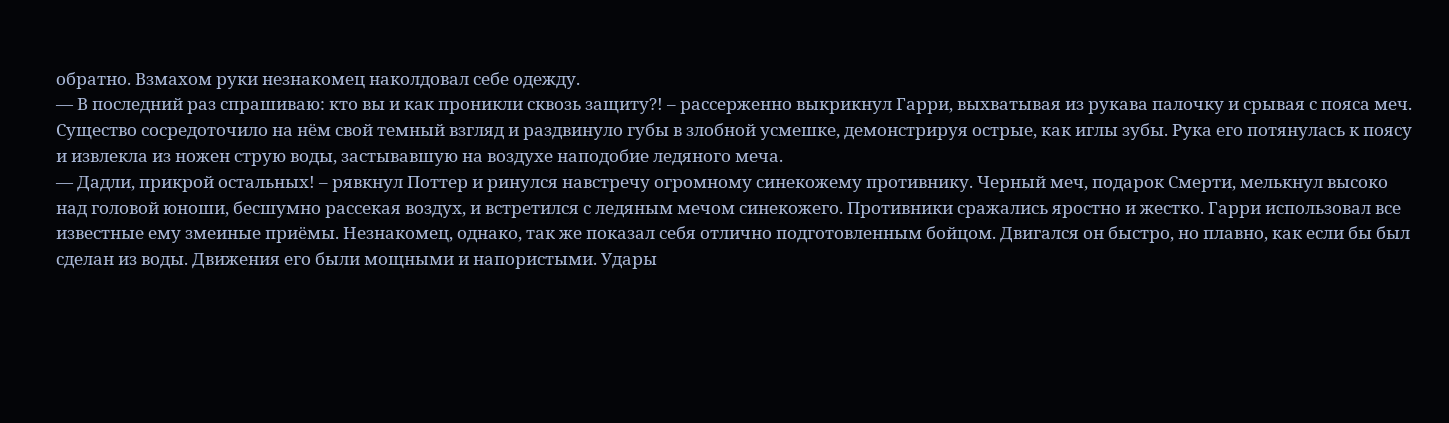обратно. Взмахом руки незнакомец наколдовал себе одежду.
— В последний раз спрашиваю: кто вы и как проникли сквозь защиту?! – рассерженно выкрикнул Гарри, выхватывая из рукава палочку и срывая с пояса меч.
Существо сосредоточило на нём свой темный взгляд и раздвинуло губы в злобной усмешке, демонстрируя острые, как иглы зубы. Рука его потянулась к поясу и извлекла из ножен струю воды, застывавшую на воздухе наподобие ледяного меча.
— Дадли, прикрой остальных! – рявкнул Поттер и ринулся навстречу огромному синекожему противнику. Черный меч, подарок Смерти, мелькнул высоко над головой юноши, бесшумно рассекая воздух, и встретился с ледяным мечом синекожего. Противники сражались яростно и жестко. Гарри использовал все известные ему змеиные приёмы. Незнакомец, однако, так же показал себя отлично подготовленным бойцом. Двигался он быстро, но плавно, как если бы был сделан из воды. Движения его были мощными и напористыми. Удары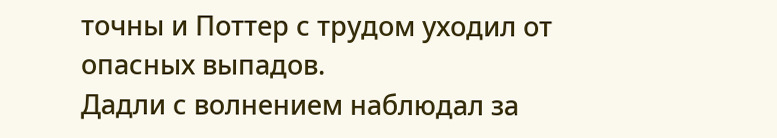точны и Поттер с трудом уходил от опасных выпадов.
Дадли с волнением наблюдал за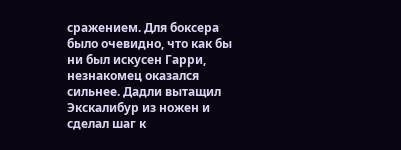сражением. Для боксера было очевидно, что как бы ни был искусен Гарри, незнакомец оказался сильнее. Дадли вытащил Экскалибур из ножен и сделал шаг к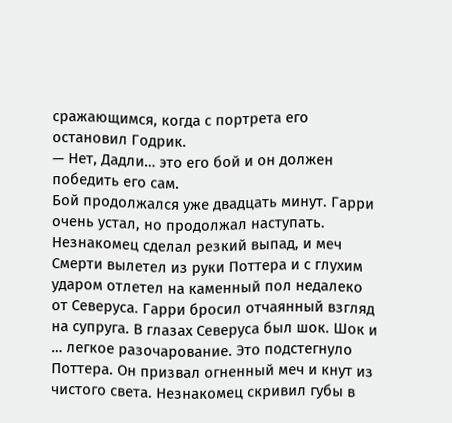сражающимся, когда с портрета его остановил Годрик.
— Нет, Дадли… это его бой и он должен победить его сам.
Бой продолжался уже двадцать минут. Гарри очень устал, но продолжал наступать. Незнакомец сделал резкий выпад, и меч Смерти вылетел из руки Поттера и с глухим ударом отлетел на каменный пол недалеко от Северуса. Гарри бросил отчаянный взгляд на супруга. В глазах Северуса был шок. Шок и … легкое разочарование. Это подстегнуло Поттера. Он призвал огненный меч и кнут из чистого света. Незнакомец скривил губы в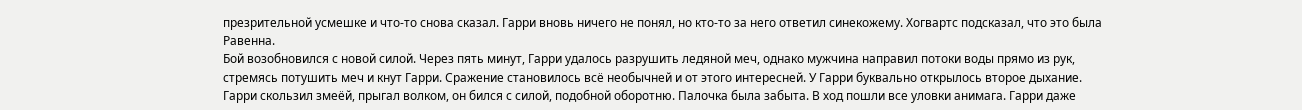презрительной усмешке и что-то снова сказал. Гарри вновь ничего не понял, но кто-то за него ответил синекожему. Хогвартс подсказал, что это была Равенна.
Бой возобновился с новой силой. Через пять минут, Гарри удалось разрушить ледяной меч, однако мужчина направил потоки воды прямо из рук, стремясь потушить меч и кнут Гарри. Сражение становилось всё необычней и от этого интересней. У Гарри буквально открылось второе дыхание.
Гарри скользил змеёй, прыгал волком, он бился с силой, подобной оборотню. Палочка была забыта. В ход пошли все уловки анимага. Гарри даже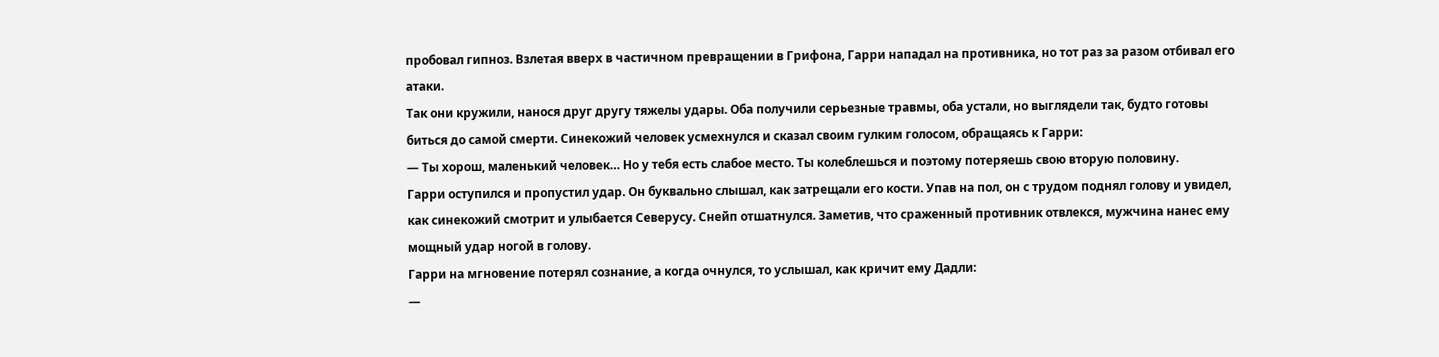пробовал гипноз. Взлетая вверх в частичном превращении в Грифона, Гарри нападал на противника, но тот раз за разом отбивал его атаки.
Так они кружили, нанося друг другу тяжелы удары. Оба получили серьезные травмы, оба устали, но выглядели так, будто готовы биться до самой смерти. Синекожий человек усмехнулся и сказал своим гулким голосом, обращаясь к Гарри:
— Ты хорош, маленький человек… Но у тебя есть слабое место. Ты колеблешься и поэтому потеряешь свою вторую половину.
Гарри оступился и пропустил удар. Он буквально слышал, как затрещали его кости. Упав на пол, он с трудом поднял голову и увидел, как синекожий смотрит и улыбается Северусу. Снейп отшатнулся. Заметив, что сраженный противник отвлекся, мужчина нанес ему мощный удар ногой в голову.
Гарри на мгновение потерял сознание, а когда очнулся, то услышал, как кричит ему Дадли:
—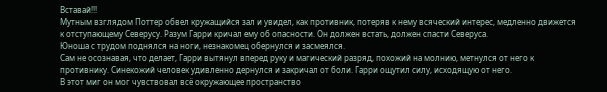Вставай!!!
Мутным взглядом Поттер обвел кружащийся зал и увидел, как противник, потеряв к нему всяческий интерес, медленно движется к отступающему Северусу. Разум Гарри кричал ему об опасности. Он должен встать, должен спасти Северуса.
Юноша с трудом поднялся на ноги, незнакомец обернулся и засмеялся.
Сам не осознавая, что делает, Гарри вытянул вперед руку и магический разряд, похожий на молнию, метнулся от него к противнику. Синекожий человек удивленно дернулся и закричал от боли. Гарри ощутил силу, исходящую от него.
В этот миг он мог чувствовал всё окружающее пространство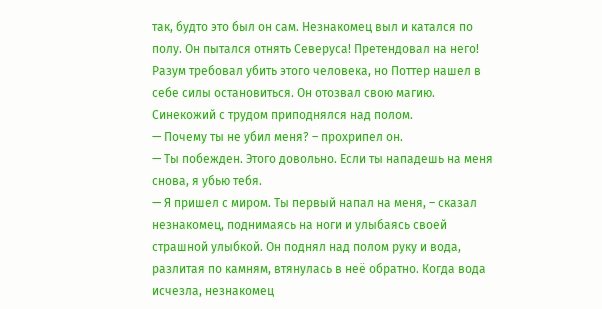так, будто это был он сам. Незнакомец выл и катался по полу. Он пытался отнять Северуса! Претендовал на него! Разум требовал убить этого человека, но Поттер нашел в себе силы остановиться. Он отозвал свою магию.
Синекожий с трудом приподнялся над полом.
— Почему ты не убил меня? – прохрипел он.
— Ты побежден. Этого довольно. Если ты нападешь на меня снова, я убью тебя.
— Я пришел с миром. Ты первый напал на меня, – сказал незнакомец, поднимаясь на ноги и улыбаясь своей страшной улыбкой. Он поднял над полом руку и вода, разлитая по камням, втянулась в неё обратно. Когда вода исчезла, незнакомец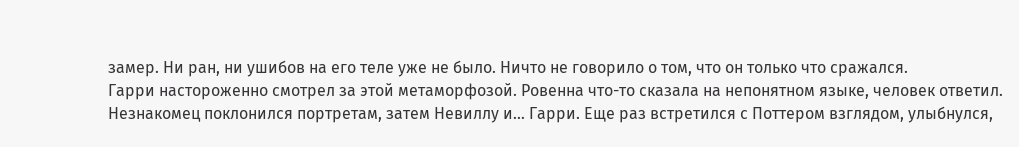замер. Ни ран, ни ушибов на его теле уже не было. Ничто не говорило о том, что он только что сражался.
Гарри настороженно смотрел за этой метаморфозой. Ровенна что-то сказала на непонятном языке, человек ответил. Незнакомец поклонился портретам, затем Невиллу и… Гарри. Еще раз встретился с Поттером взглядом, улыбнулся,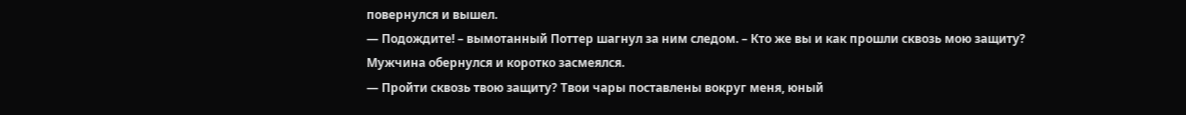повернулся и вышел.
— Подождите! – вымотанный Поттер шагнул за ним следом. – Кто же вы и как прошли сквозь мою защиту?
Мужчина обернулся и коротко засмеялся.
— Пройти сквозь твою защиту? Твои чары поставлены вокруг меня, юный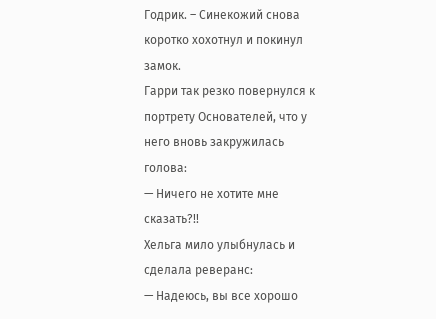Годрик. – Синекожий снова коротко хохотнул и покинул замок.
Гарри так резко повернулся к портрету Основателей, что у него вновь закружилась голова:
— Ничего не хотите мне сказать?!!
Хельга мило улыбнулась и сделала реверанс:
— Надеюсь, вы все хорошо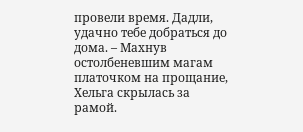провели время. Дадли, удачно тебе добраться до дома. – Махнув остолбеневшим магам платочком на прощание, Хельга скрылась за рамой.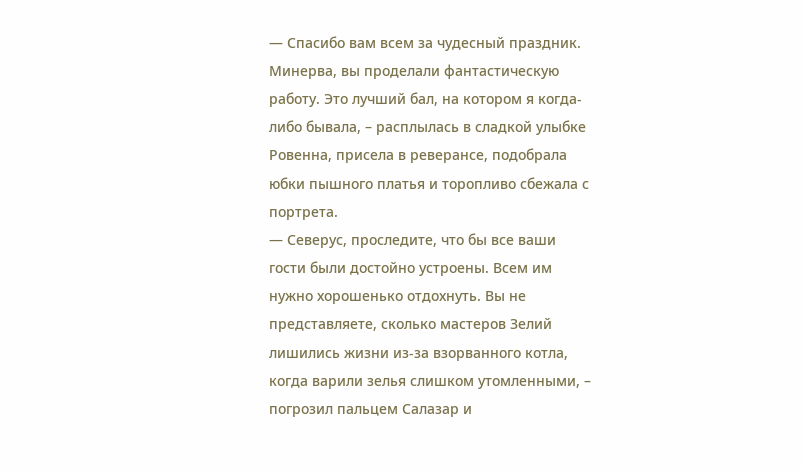— Спасибо вам всем за чудесный праздник. Минерва, вы проделали фантастическую работу. Это лучший бал, на котором я когда-либо бывала, – расплылась в сладкой улыбке Ровенна, присела в реверансе, подобрала юбки пышного платья и торопливо сбежала с портрета.
— Северус, проследите, что бы все ваши гости были достойно устроены. Всем им нужно хорошенько отдохнуть. Вы не представляете, сколько мастеров Зелий лишились жизни из-за взорванного котла, когда варили зелья слишком утомленными, – погрозил пальцем Салазар и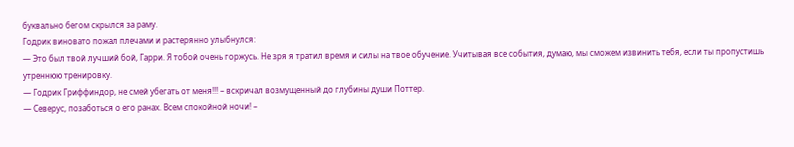буквально бегом скрылся за раму.
Годрик виновато пожал плечами и растерянно улыбнулся:
— Это был твой лучший бой, Гарри. Я тобой очень горжусь. Не зря я тратил время и силы на твое обучение. Учитывая все события, думаю, мы сможем извинить тебя, если ты пропустишь утреннюю тренировку.
— Годрик Гриффиндор, не смей убегать от меня!!! – вскричал возмущенный до глубины души Поттер.
— Северус, позаботься о его ранах. Всем спокойной ночи! –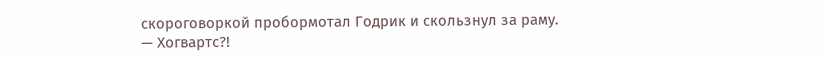скороговоркой пробормотал Годрик и скользнул за раму.
— Хогвартс?!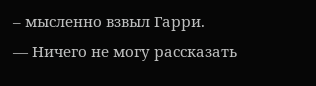– мысленно взвыл Гарри.
— Ничего не могу рассказать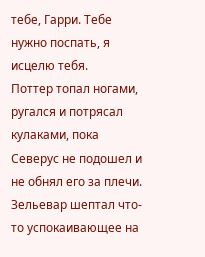тебе, Гарри. Тебе нужно поспать, я исцелю тебя.
Поттер топал ногами, ругался и потрясал кулаками, пока Северус не подошел и не обнял его за плечи. Зельевар шептал что-то успокаивающее на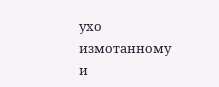ухо измотанному и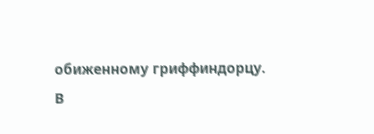обиженному гриффиндорцу.
В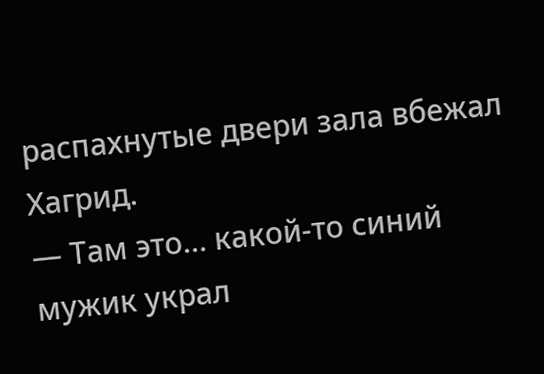распахнутые двери зала вбежал Хагрид.
— Там это… какой-то синий мужик украл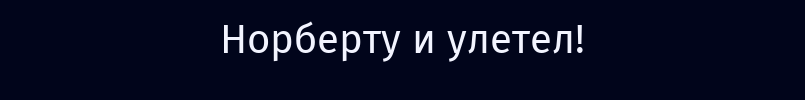Норберту и улетел!